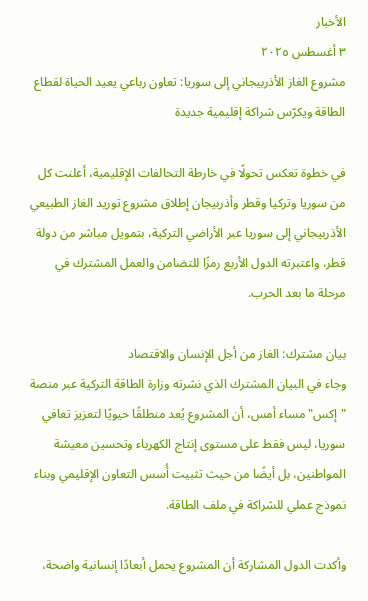الأخبار
٣ أغسطس ٢٠٢٥
مشروع الغاز الأذربيجاني إلى سوريا: تعاون رباعي يعيد الحياة لقطاع الطاقة ويكرّس شراكة إقليمية جديدة

في خطوة تعكس تحولًا في خارطة التحالفات الإقليمية، أعلنت كل من سوريا وتركيا وقطر وأذربيجان إطلاق مشروع توريد الغاز الطبيعي الأذربيجاني إلى سوريا عبر الأراضي التركية، بتمويل مباشر من دولة قطر، واعتبرته الدول الأربع رمزًا للتضامن والعمل المشترك في مرحلة ما بعد الحرب.

بيان مشترك: الغاز من أجل الإنسان والاقتصاد
وجاء في البيان المشترك الذي نشرته وزارة الطاقة التركية عبر منصة "إكس" مساء أمس، أن المشروع يُعد منطلقًا حيويًا لتعزيز تعافي سوريا، ليس فقط على مستوى إنتاج الكهرباء وتحسين معيشة المواطنين، بل أيضًا من حيث تثبيت أُسس التعاون الإقليمي وبناء نموذج عملي للشراكة في ملف الطاقة.

وأكدت الدول المشاركة أن المشروع يحمل أبعادًا إنسانية واضحة،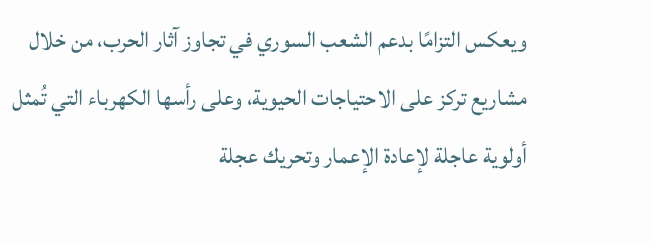ويعكس التزامًا بدعم الشعب السوري في تجاوز آثار الحرب، من خلال مشاريع تركز على الاحتياجات الحيوية، وعلى رأسها الكهرباء التي تُمثل أولوية عاجلة لإعادة الإعمار وتحريك عجلة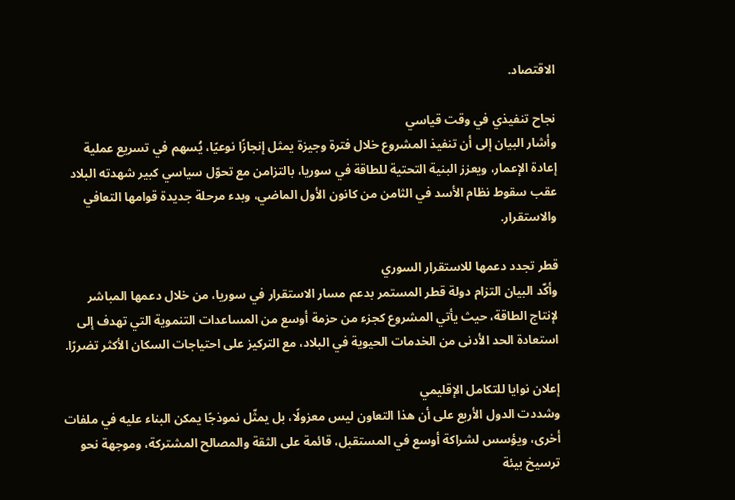الاقتصاد.

نجاح تنفيذي في وقت قياسي
وأشار البيان إلى أن تنفيذ المشروع خلال فترة وجيزة يمثل إنجازًا نوعيًا، يُسهم في تسريع عملية إعادة الإعمار، ويعزز البنية التحتية للطاقة في سوريا، بالتزامن مع تحوّل سياسي كبير شهدته البلاد عقب سقوط نظام الأسد في الثامن من كانون الأول الماضي، وبدء مرحلة جديدة قوامها التعافي والاستقرار.

قطر تجدد دعمها للاستقرار السوري
وأكّد البيان التزام دولة قطر المستمر بدعم مسار الاستقرار في سوريا، من خلال دعمها المباشر لإنتاج الطاقة، حيث يأتي المشروع كجزء من حزمة أوسع من المساعدات التنموية التي تهدف إلى استعادة الحد الأدنى من الخدمات الحيوية في البلاد، مع التركيز على احتياجات السكان الأكثر تضررًا.

إعلان نوايا للتكامل الإقليمي
وشددت الدول الأربع على أن هذا التعاون ليس معزولًا، بل يمثّل نموذجًا يمكن البناء عليه في ملفات أخرى، ويؤسس لشراكة أوسع في المستقبل، قائمة على الثقة والمصالح المشتركة، وموجهة نحو ترسيخ بيئة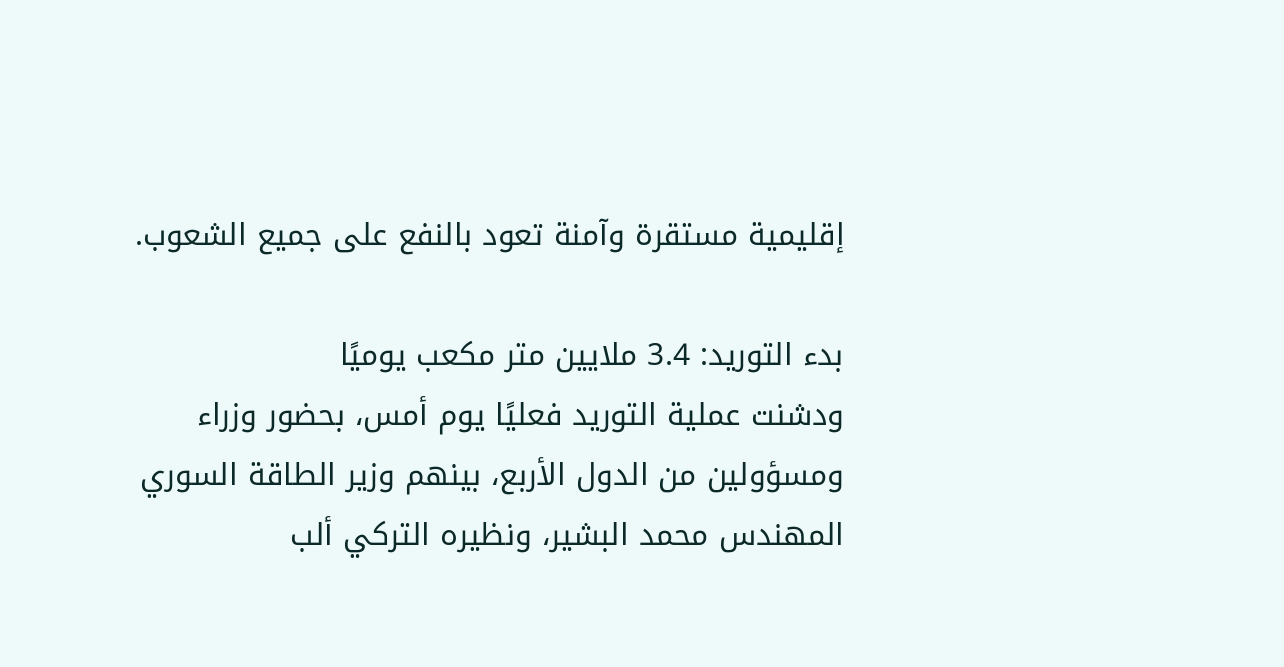إقليمية مستقرة وآمنة تعود بالنفع على جميع الشعوب.

بدء التوريد: 3.4 ملايين متر مكعب يوميًا
ودشنت عملية التوريد فعليًا يوم أمس، بحضور وزراء ومسؤولين من الدول الأربع، بينهم وزير الطاقة السوري المهندس محمد البشير، ونظيره التركي ألب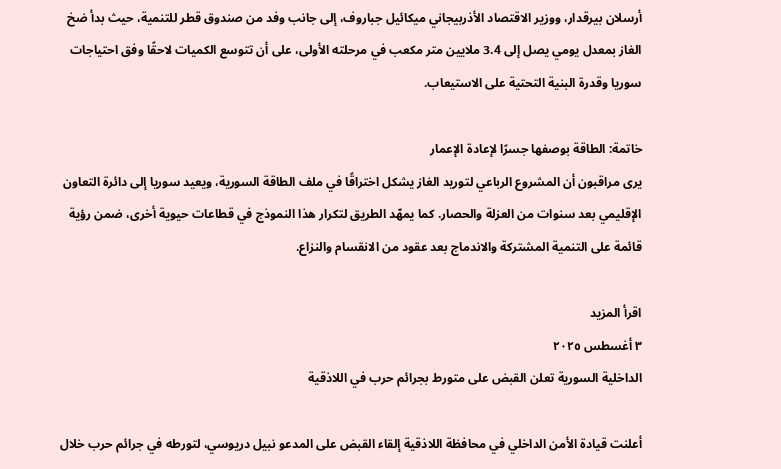أرسلان بيرقدار، ووزير الاقتصاد الأذربيجاني ميكائيل جباروف، إلى جانب وفد من صندوق قطر للتنمية، حيث بدأ ضخ الغاز بمعدل يومي يصل إلى 3.4 ملايين متر مكعب في مرحلته الأولى، على أن تتوسع الكميات لاحقًا وفق احتياجات سوريا وقدرة البنية التحتية على الاستيعاب.

خاتمة: الطاقة بوصفها جسرًا لإعادة الإعمار
يرى مراقبون أن المشروع الرباعي لتوريد الغاز يشكل اختراقًا في ملف الطاقة السورية، ويعيد سوريا إلى دائرة التعاون الإقليمي بعد سنوات من العزلة والحصار. كما يمهّد الطريق لتكرار هذا النموذج في قطاعات حيوية أخرى، ضمن رؤية قائمة على التنمية المشتركة والاندماج بعد عقود من الانقسام والنزاع.

اقرأ المزيد
٣ أغسطس ٢٠٢٥
الداخلية السورية تعلن القبض على متورط بجرائم حرب في اللاذقية

أعلنت قيادة الأمن الداخلي في محافظة اللاذقية إلقاء القبض على المدعو نبيل دريوسي، لتورطه في جرائم حرب خلال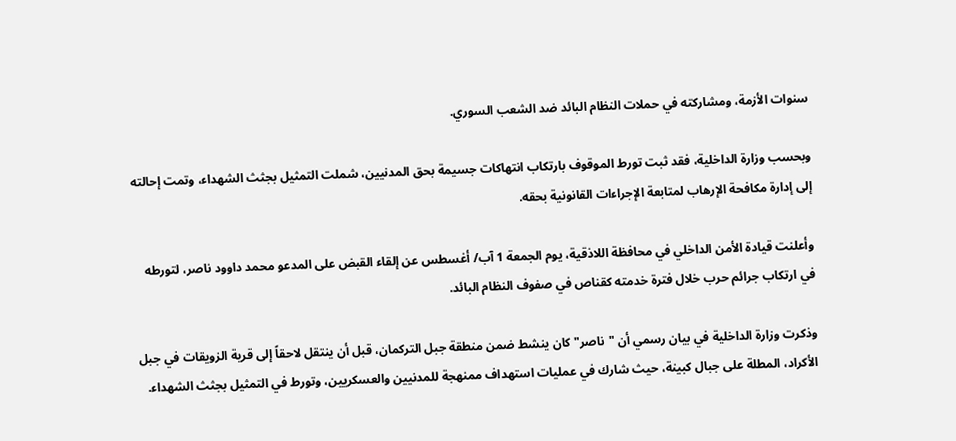سنوات الأزمة، ومشاركته في حملات النظام البائد ضد الشعب السوري.

وبحسب وزارة الداخلية، فقد ثبت تورط الموقوف بارتكاب انتهاكات جسيمة بحق المدنيين، شملت التمثيل بجثث الشهداء، وتمت إحالته إلى إدارة مكافحة الإرهاب لمتابعة الإجراءات القانونية بحقه.

وأعلنت قيادة الأمن الداخلي في محافظة اللاذقية، يوم الجمعة 1 آب/ أغسطس عن إلقاء القبض على المدعو محمد داوود ناصر، لتورطه في ارتكاب جرائم حرب خلال فترة خدمته كقناص في صفوف النظام البائد.

وذكرت وزارة الداخلية في بيان رسمي أن "ناصر" كان ينشط ضمن منطقة جبل التركمان، قبل أن ينتقل لاحقاً إلى قرية الزويقات في جبل الأكراد، المطلة على جبال كبينة، حيث شارك في عمليات استهداف ممنهجة للمدنيين والعسكريين، وتورط في التمثيل بجثث الشهداء.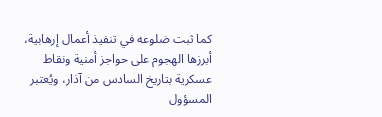كما ثبت ضلوعه في تنفيذ أعمال إرهابية، أبرزها الهجوم على حواجز أمنية ونقاط عسكرية بتاريخ السادس من آذار، ويُعتبر المسؤول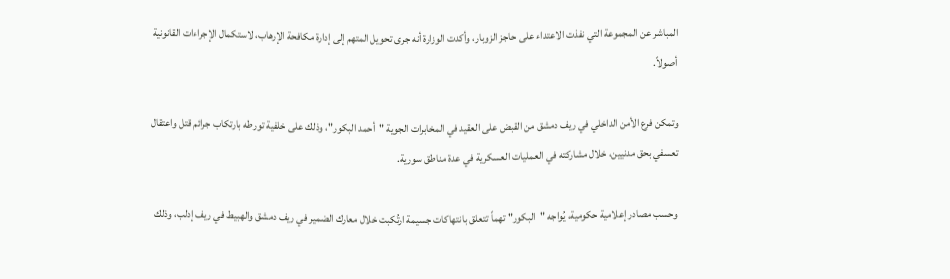المباشر عن المجموعة التي نفذت الاعتداء على حاجز الزوبار، وأكدت الوزارة أنه جرى تحويل المتهم إلى إدارة مكافحة الإرهاب، لاستكمال الإجراءات القانونية أصولاً.

وتمكن فرع الأمن الداخلي في ريف دمشق من القبض على العقيد في المخابرات الجوية "أحمد البكور"، وذلك على خلفية تورطه بارتكاب جرائم قتل واعتقال تعسفي بحق مدنيين، خلال مشاركته في العمليات العسكرية في عدة مناطق سورية.

وحسب مصادر إعلامية حكومية، يُواجه "البكور" تهماً تتعلق بانتهاكات جسيمة ارتُكبت خلال معارك الضمير في ريف دمشق والهبيط في ريف إدلب، وذلك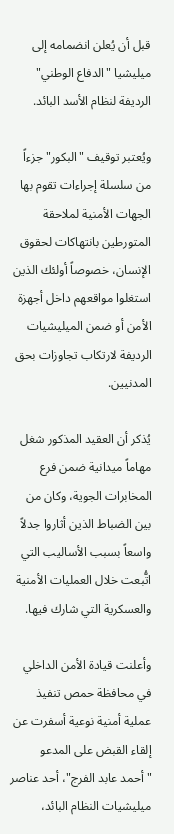قبل أن يُعلن انضمامه إلى ميليشيا "الدفاع الوطني" الرديفة لنظام الأسد البائد.

ويُعتبر توقيف "البكور" جزءاً من سلسلة إجراءات تقوم بها الجهات الأمنية لملاحقة المتورطين بانتهاكات لحقوق الإنسان، خصوصاً أولئك الذين استغلوا مواقعهم داخل أجهزة الأمن أو ضمن الميليشيات الرديفة لارتكاب تجاوزات بحق المدنيين.

يُذكر أن العقيد المذكور شغل مهاماً ميدانية ضمن فرع المخابرات الجوية، وكان من بين الضباط الذين أثاروا جدلاً واسعاً بسبب الأساليب التي اتُّبعت خلال العمليات الأمنية والعسكرية التي شارك فيها.

وأعلنت قيادة الأمن الداخلي في محافظة حمص تنفيذ عملية أمنية نوعية أسفرت عن إلقاء القبض على المدعو "أحمد عابد الفرج"، أحد عناصر ميليشيات النظام البائد،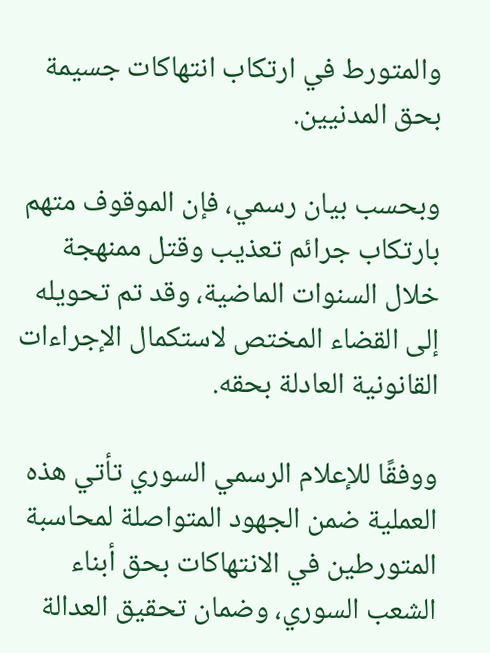والمتورط في ارتكاب انتهاكات جسيمة بحق المدنيين.

وبحسب بيان رسمي، فإن الموقوف متهم بارتكاب جرائم تعذيب وقتل ممنهجة خلال السنوات الماضية، وقد تم تحويله إلى القضاء المختص لاستكمال الإجراءات القانونية العادلة بحقه.

ووفقًا للإعلام الرسمي السوري تأتي هذه العملية ضمن الجهود المتواصلة لمحاسبة المتورطين في الانتهاكات بحق أبناء الشعب السوري، وضمان تحقيق العدالة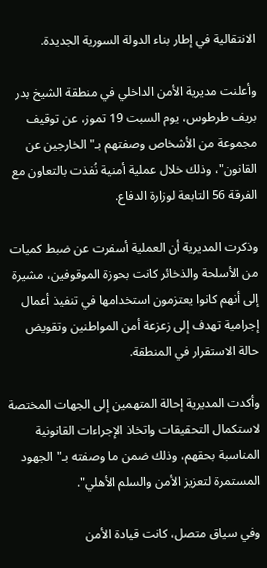الانتقالية في إطار بناء الدولة السورية الجديدة.

وأعلنت مديرية الأمن الداخلي في منطقة الشيخ بدر بريف طرطوس، يوم السبت 19 تموز، عن توقيف مجموعة من الأشخاص وصفتهم بـ"الخارجين عن القانون"، وذلك خلال عملية أمنية نُفذت بالتعاون مع الفرقة 56 التابعة لوزارة الدفاع.

وذكرت المديرية أن العملية أسفرت عن ضبط كميات من الأسلحة والذخائر كانت بحوزة الموقوفين، مشيرة إلى أنهم كانوا يعتزمون استخدامها في تنفيذ أعمال إجرامية تهدف إلى زعزعة أمن المواطنين وتقويض حالة الاستقرار في المنطقة.

وأكدت المديرية إحالة المتهمين إلى الجهات المختصة لاستكمال التحقيقات واتخاذ الإجراءات القانونية المناسبة بحقهم، وذلك ضمن ما وصفته بـ"الجهود المستمرة لتعزيز الأمن والسلم الأهلي".

وفي سياق متصل، كانت قيادة الأمن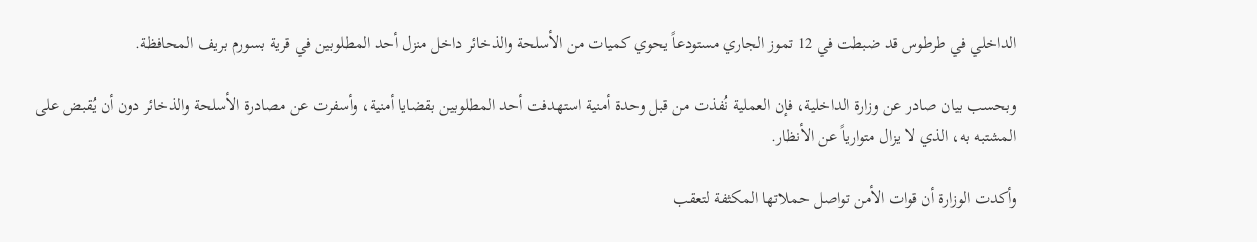الداخلي في طرطوس قد ضبطت في 12 تموز الجاري مستودعاً يحوي كميات من الأسلحة والذخائر داخل منزل أحد المطلوبين في قرية بسورم بريف المحافظة.

وبحسب بيان صادر عن وزارة الداخلية، فإن العملية نُفذت من قبل وحدة أمنية استهدفت أحد المطلوبين بقضايا أمنية، وأسفرت عن مصادرة الأسلحة والذخائر دون أن يُقبض على المشتبه به، الذي لا يزال متوارياً عن الأنظار.

وأكدت الوزارة أن قوات الأمن تواصل حملاتها المكثفة لتعقب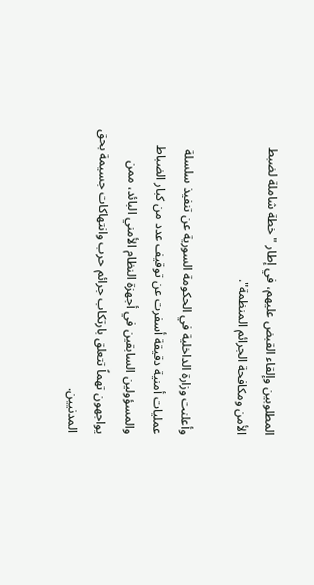المطلوبين وإلقاء القبض عليهم، في إطار "خطة شاملة لضبط الأمن ومكافحة الجرائم المنظمة".

وأعلنت وزارة الداخلية في الحكومة السورية عن تنفيذ سلسلة عمليات أمنية دقيقة أسفرت عن توقيف عدد من كبار الضباط والمسؤولين السابقين في أجهزة النظام الأمني البائد، ممن يواجهون تهماً تتعلق بارتكاب جرائم حرب وانتهاكات جسيمة بحق المدنيين.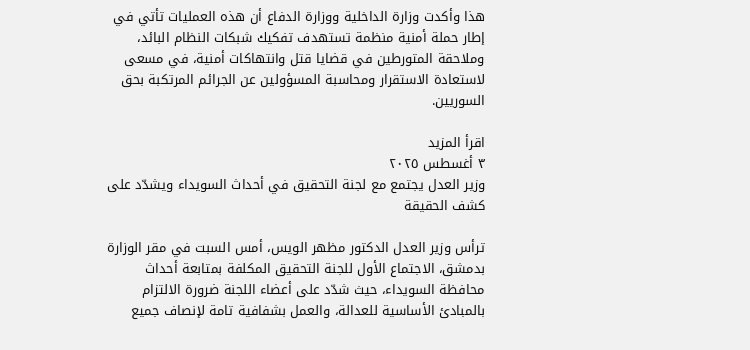هذا وأكدت وزارة الداخلية ووزارة الدفاع أن هذه العمليات تأتي في إطار حملة أمنية منظمة تستهدف تفكيك شبكات النظام البائد، وملاحقة المتورطين في قضايا قتل وانتهاكات أمنية، في مسعى لاستعادة الاستقرار ومحاسبة المسؤولين عن الجرائم المرتكبة بحق السوريين.

اقرأ المزيد
٣ أغسطس ٢٠٢٥
وزير العدل يجتمع مع لجنة التحقيق في أحداث السويداء ويشدّد على كشف الحقيقة

ترأس وزير العدل الدكتور مظهر الويس، أمس السبت في مقر الوزارة بدمشق، الاجتماع الأول للجنة التحقيق المكلفة بمتابعة أحداث محافظة السويداء، حيث شدّد على أعضاء اللجنة ضرورة الالتزام بالمبادئ الأساسية للعدالة، والعمل بشفافية تامة لإنصاف جميع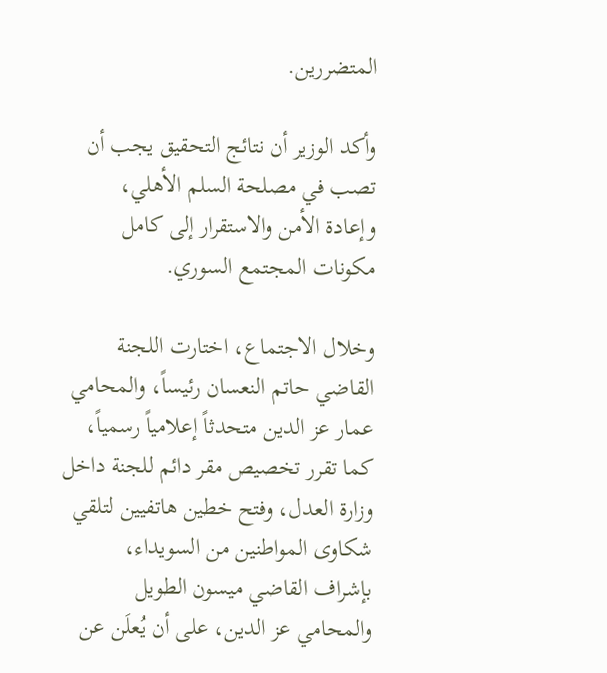المتضررين.

وأكد الوزير أن نتائج التحقيق يجب أن تصب في مصلحة السلم الأهلي، وإعادة الأمن والاستقرار إلى كامل مكونات المجتمع السوري.

وخلال الاجتماع، اختارت اللجنة القاضي حاتم النعسان رئيساً، والمحامي عمار عز الدين متحدثاً إعلامياً رسمياً، كما تقرر تخصيص مقر دائم للجنة داخل وزارة العدل، وفتح خطين هاتفيين لتلقي شكاوى المواطنين من السويداء، بإشراف القاضي ميسون الطويل والمحامي عز الدين، على أن يُعلَن عن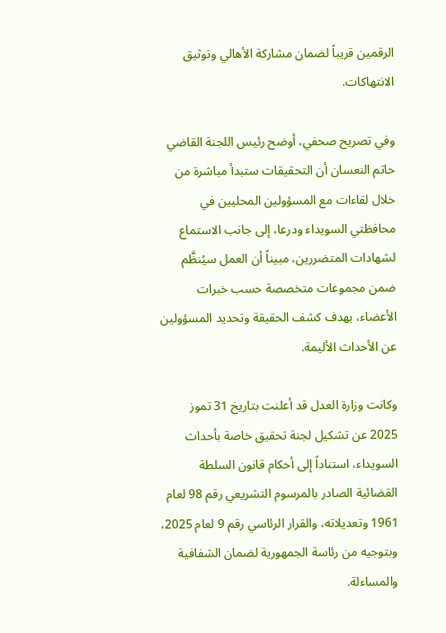الرقمين قريباً لضمان مشاركة الأهالي وتوثيق الانتهاكات.

وفي تصريح صحفي، أوضح رئيس اللجنة القاضي حاتم النعسان أن التحقيقات ستبدأ مباشرة من خلال لقاءات مع المسؤولين المحليين في محافظتي السويداء ودرعا، إلى جانب الاستماع لشهادات المتضررين، مبيناً أن العمل سيُنظَّم ضمن مجموعات متخصصة حسب خبرات الأعضاء، بهدف كشف الحقيقة وتحديد المسؤولين عن الأحداث الأليمة.

وكانت وزارة العدل قد أعلنت بتاريخ 31 تموز 2025 عن تشكيل لجنة تحقيق خاصة بأحداث السويداء، استناداً إلى أحكام قانون السلطة القضائية الصادر بالمرسوم التشريعي رقم 98 لعام 1961 وتعديلاته، والقرار الرئاسي رقم 9 لعام 2025، وبتوجيه من رئاسة الجمهورية لضمان الشفافية والمساءلة.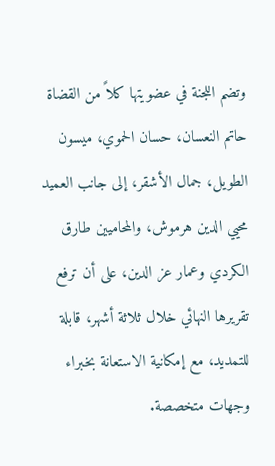وتضم اللجنة في عضويتها كلاً من القضاة حاتم النعسان، حسان الحموي، ميسون الطويل، جمال الأشقر، إلى جانب العميد محيي الدين هرموش، والمحاميين طارق الكردي وعمار عز الدين، على أن ترفع تقريرها النهائي خلال ثلاثة أشهر، قابلة للتمديد، مع إمكانية الاستعانة بخبراء وجهات متخصصة.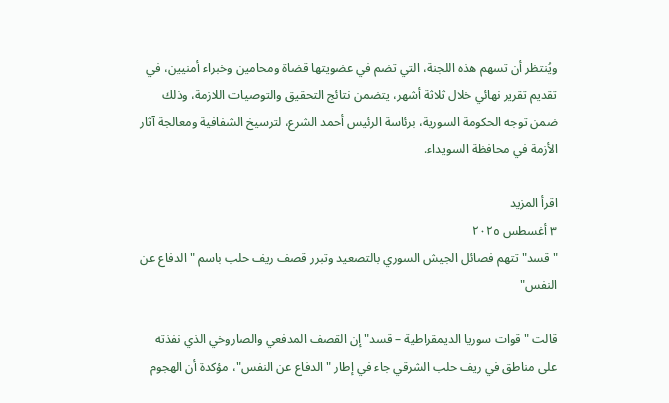ويُنتظر أن تسهم هذه اللجنة، التي تضم في عضويتها قضاة ومحامين وخبراء أمنيين، في تقديم تقرير نهائي خلال ثلاثة أشهر، يتضمن نتائج التحقيق والتوصيات اللازمة، وذلك ضمن توجه الحكومة السورية، برئاسة الرئيس أحمد الشرع، لترسيخ الشفافية ومعالجة آثار الأزمة في محافظة السويداء.

اقرأ المزيد
٣ أغسطس ٢٠٢٥
"قسد" تتهم فصائل الجيش السوري بالتصعيد وتبرر قصف ريف حلب باسم "الدفاع عن النفس"

قالت "قوات سوريا الديمقراطية – قسد" إن القصف المدفعي والصاروخي الذي نفذته على مناطق في ريف حلب الشرقي جاء في إطار "الدفاع عن النفس"، مؤكدة أن الهجوم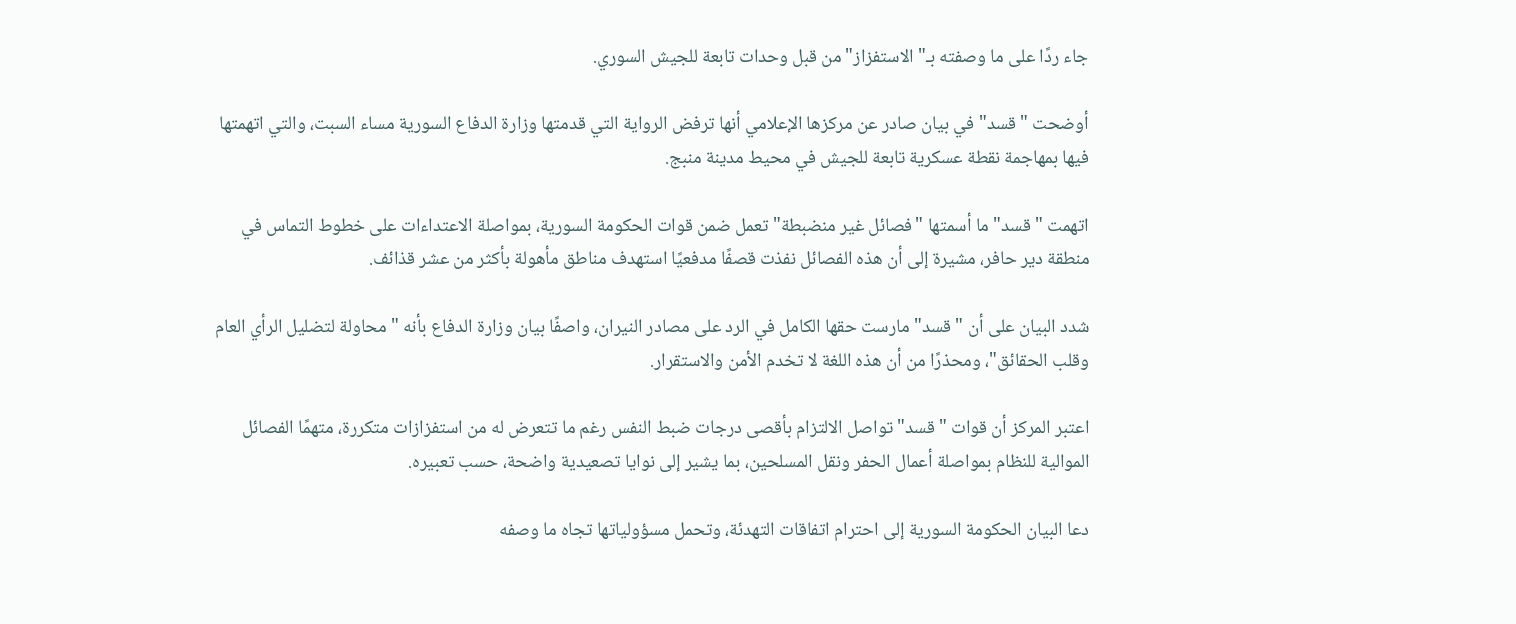جاء ردًا على ما وصفته بـ"الاستفزاز" من قبل وحدات تابعة للجيش السوري.

أوضحت "قسد" في بيان صادر عن مركزها الإعلامي أنها ترفض الرواية التي قدمتها وزارة الدفاع السورية مساء السبت، والتي اتهمتها فيها بمهاجمة نقطة عسكرية تابعة للجيش في محيط مدينة منبج.

اتهمت "قسد" ما أسمتها "فصائل غير منضبطة" تعمل ضمن قوات الحكومة السورية، بمواصلة الاعتداءات على خطوط التماس في منطقة دير حافر، مشيرة إلى أن هذه الفصائل نفذت قصفًا مدفعيًا استهدف مناطق مأهولة بأكثر من عشر قذائف.

شدد البيان على أن "قسد" مارست حقها الكامل في الرد على مصادر النيران، واصفًا بيان وزارة الدفاع بأنه "محاولة لتضليل الرأي العام وقلب الحقائق"، ومحذرًا من أن هذه اللغة لا تخدم الأمن والاستقرار.

اعتبر المركز أن قوات "قسد" تواصل الالتزام بأقصى درجات ضبط النفس رغم ما تتعرض له من استفزازات متكررة، متهمًا الفصائل الموالية للنظام بمواصلة أعمال الحفر ونقل المسلحين، بما يشير إلى نوايا تصعيدية واضحة، حسب تعبيره.

دعا البيان الحكومة السورية إلى احترام اتفاقات التهدئة، وتحمل مسؤولياتها تجاه ما وصفه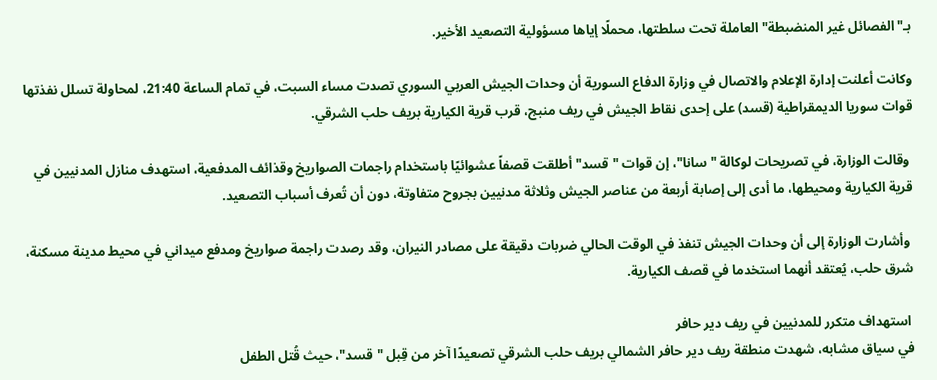بـ"الفصائل غير المنضبطة" العاملة تحت سلطتها، محملًا إياها مسؤولية التصعيد الأخير.

وكانت أعلنت إدارة الإعلام والاتصال في وزارة الدفاع السورية أن وحدات الجيش العربي السوري تصدت مساء السبت، في تمام الساعة 21:40، لمحاولة تسلل نفذتها قوات سوريا الديمقراطية (قسد) على إحدى نقاط الجيش في ريف منبج، قرب قرية الكيارية بريف حلب الشرقي.

 وقالت الوزارة، في تصريحات لوكالة "سانا"، إن قوات "قسد" أطلقت قصفاً عشوائيًا باستخدام راجمات الصواريخ وقذائف المدفعية، استهدف منازل المدنيين في قرية الكيارية ومحيطها، ما أدى إلى إصابة أربعة من عناصر الجيش وثلاثة مدنيين بجروح متفاوتة، دون أن تُعرف أسباب التصعيد.

 وأشارت الوزارة إلى أن وحدات الجيش تنفذ في الوقت الحالي ضربات دقيقة على مصادر النيران، وقد رصدت راجمة صواريخ ومدفع ميداني في محيط مدينة مسكنة، شرق حلب، يُعتقد أنهما استخدما في قصف الكيارية.

 استهداف متكرر للمدنيين في ريف دير حافر
في سياق مشابه، شهدت منطقة ريف دير حافر الشمالي بريف حلب الشرقي تصعيدًا آخر من قِبل "قسد"، حيث قُتل الطفل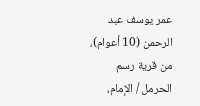عمر يوسف عبد الرحمن (10 أعوام)، من قرية رسم الحرمل / الإمام،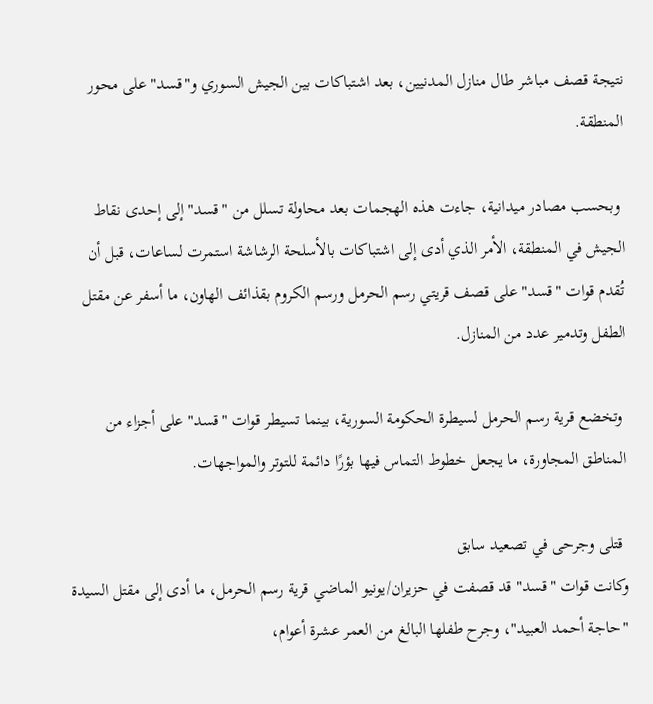نتيجة قصف مباشر طال منازل المدنيين، بعد اشتباكات بين الجيش السوري و"قسد" على محور المنطقة.

 وبحسب مصادر ميدانية، جاءت هذه الهجمات بعد محاولة تسلل من "قسد" إلى إحدى نقاط الجيش في المنطقة، الأمر الذي أدى إلى اشتباكات بالأسلحة الرشاشة استمرت لساعات، قبل أن تُقدم قوات "قسد" على قصف قريتي رسم الحرمل ورسم الكروم بقذائف الهاون، ما أسفر عن مقتل الطفل وتدمير عدد من المنازل.

 وتخضع قرية رسم الحرمل لسيطرة الحكومة السورية، بينما تسيطر قوات "قسد" على أجزاء من المناطق المجاورة، ما يجعل خطوط التماس فيها بؤرًا دائمة للتوتر والمواجهات.

 قتلى وجرحى في تصعيد سابق
وكانت قوات "قسد" قد قصفت في حزيران/يونيو الماضي قرية رسم الحرمل، ما أدى إلى مقتل السيدة "حاجة أحمد العبيد"، وجرح طفلها البالغ من العمر عشرة أعوام،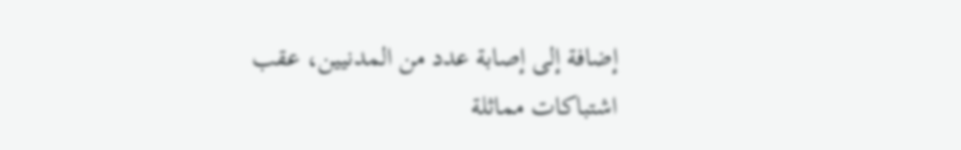إضافة إلى إصابة عدد من المدنيين، عقب اشتباكات مماثلة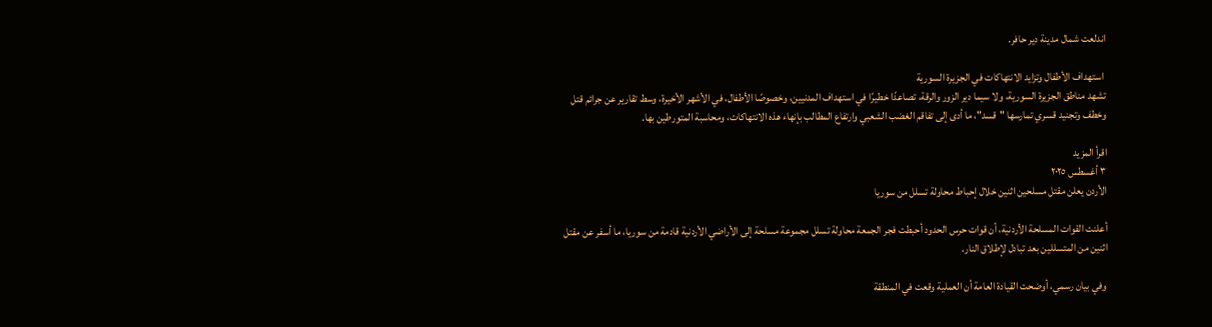اندلعت شمال مدينة دير حافر.

 استهداف الأطفال وتزايد الانتهاكات في الجزيرة السورية
تشهد مناطق الجزيرة السورية، ولا سيما دير الزور والرقة، تصاعدًا خطيرًا في استهداف المدنيين، وخصوصًا الأطفال، في الأشهر الأخيرة، وسط تقارير عن جرائم قتل وخطف وتجنيد قسري تمارسها "قسد"، ما أدى إلى تفاقم الغضب الشعبي وارتفاع المطالب بإنهاء هذه الانتهاكات، ومحاسبة المتورطين بها.

اقرأ المزيد
٣ أغسطس ٢٠٢٥
الأردن يعلن مقتل مسلحين اثنين خلال إحباط محاولة تسلل من سوريا

أعلنت القوات المسلحة الأردنية، أن قوات حرس الحدود أحبطت فجر الجمعة محاولة تسلل مجموعة مسلحة إلى الأراضي الأردنية قادمة من سوريا، ما أسفر عن مقتل اثنين من المتسللين بعد تبادل لإطلاق النار.

وفي بيان رسمي، أوضحت القيادة العامة أن العملية وقعت في المنطقة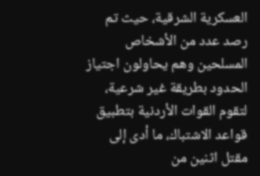العسكرية الشرقية، حيث تم رصد عدد من الأشخاص المسلحين وهم يحاولون اجتياز الحدود بطريقة غير شرعية، لتقوم القوات الأردنية بتطبيق قواعد الاشتباك، ما أدى إلى مقتل اثنين من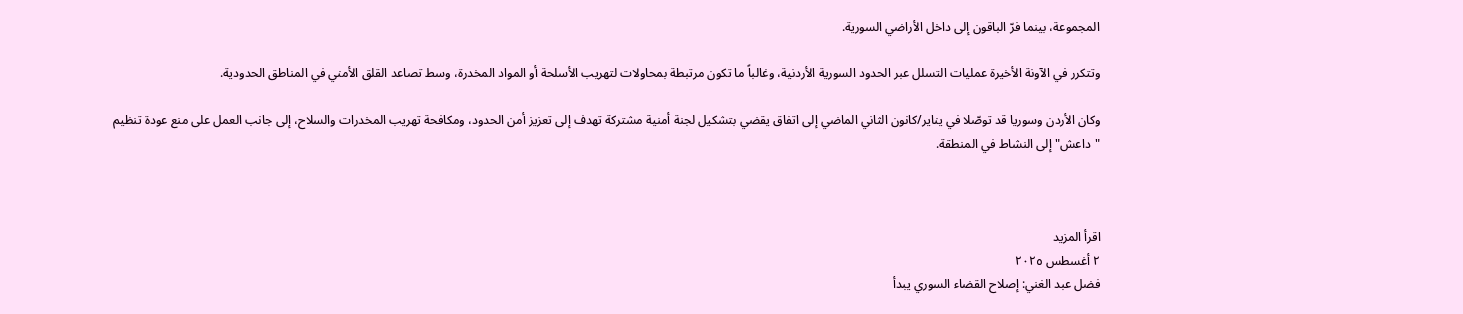المجموعة، بينما فرّ الباقون إلى داخل الأراضي السورية.

وتتكرر في الآونة الأخيرة عمليات التسلل عبر الحدود السورية الأردنية، وغالباً ما تكون مرتبطة بمحاولات لتهريب الأسلحة أو المواد المخدرة، وسط تصاعد القلق الأمني في المناطق الحدودية.

وكان الأردن وسوريا قد توصّلا في يناير/كانون الثاني الماضي إلى اتفاق يقضي بتشكيل لجنة أمنية مشتركة تهدف إلى تعزيز أمن الحدود، ومكافحة تهريب المخدرات والسلاح، إلى جانب العمل على منع عودة تنظيم "داعش" إلى النشاط في المنطقة.



اقرأ المزيد
٢ أغسطس ٢٠٢٥
فضل عبد الغني: إصلاح القضاء السوري يبدأ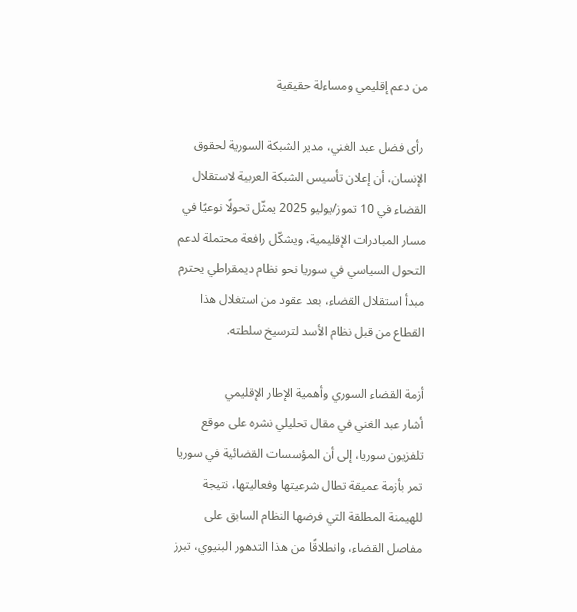من دعم إقليمي ومساءلة حقيقية

 رأى فضل عبد الغني، مدير الشبكة السورية لحقوق الإنسان، أن إعلان تأسيس الشبكة العربية لاستقلال القضاء في 10 تموز/يوليو 2025 يمثّل تحولًا نوعيًا في مسار المبادرات الإقليمية، ويشكّل رافعة محتملة لدعم التحول السياسي في سوريا نحو نظام ديمقراطي يحترم مبدأ استقلال القضاء، بعد عقود من استغلال هذا القطاع من قبل نظام الأسد لترسيخ سلطته.

أزمة القضاء السوري وأهمية الإطار الإقليمي
أشار عبد الغني في مقال تحليلي نشره على موقع تلفزيون سوريا، إلى أن المؤسسات القضائية في سوريا تمر بأزمة عميقة تطال شرعيتها وفعاليتها، نتيجة للهيمنة المطلقة التي فرضها النظام السابق على مفاصل القضاء، وانطلاقًا من هذا التدهور البنيوي، تبرز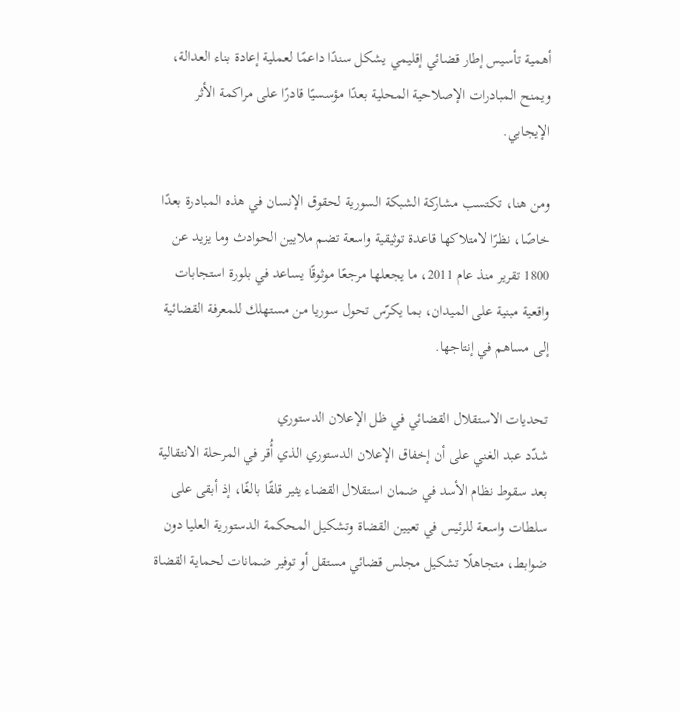أهمية تأسيس إطار قضائي إقليمي يشكل سندًا داعمًا لعملية إعادة بناء العدالة، ويمنح المبادرات الإصلاحية المحلية بعدًا مؤسسيًا قادرًا على مراكمة الأثر الإيجابي.

ومن هنا، تكتسب مشاركة الشبكة السورية لحقوق الإنسان في هذه المبادرة بعدًا خاصًا، نظرًا لامتلاكها قاعدة توثيقية واسعة تضم ملايين الحوادث وما يزيد عن 1800 تقرير منذ عام 2011، ما يجعلها مرجعًا موثوقًا يساعد في بلورة استجابات واقعية مبنية على الميدان، بما يكرّس تحول سوريا من مستهلك للمعرفة القضائية إلى مساهم في إنتاجها.

تحديات الاستقلال القضائي في ظل الإعلان الدستوري
شدّد عبد الغني على أن إخفاق الإعلان الدستوري الذي أُقر في المرحلة الانتقالية بعد سقوط نظام الأسد في ضمان استقلال القضاء يثير قلقًا بالغًا، إذ أبقى على سلطات واسعة للرئيس في تعيين القضاة وتشكيل المحكمة الدستورية العليا دون ضوابط، متجاهلًا تشكيل مجلس قضائي مستقل أو توفير ضمانات لحماية القضاة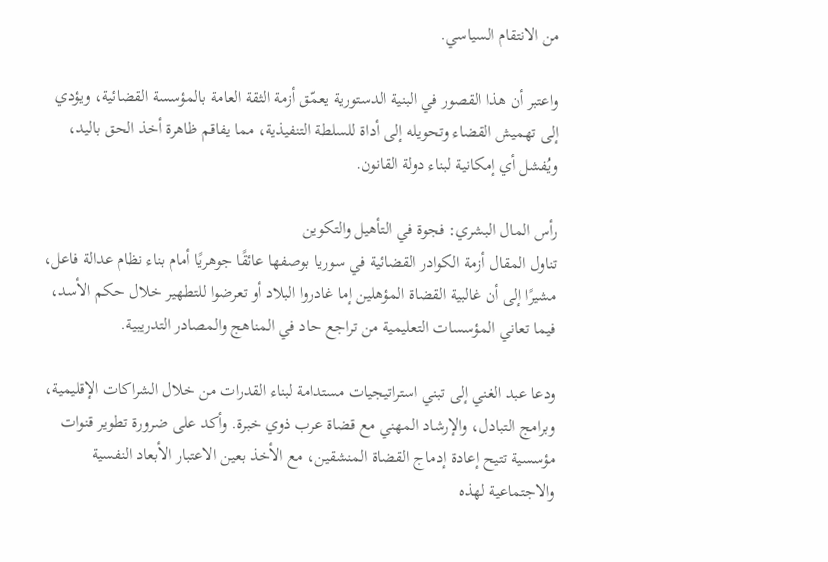من الانتقام السياسي.

واعتبر أن هذا القصور في البنية الدستورية يعمّق أزمة الثقة العامة بالمؤسسة القضائية، ويؤدي إلى تهميش القضاء وتحويله إلى أداة للسلطة التنفيذية، مما يفاقم ظاهرة أخذ الحق باليد، ويُفشل أي إمكانية لبناء دولة القانون.

رأس المال البشري: فجوة في التأهيل والتكوين
تناول المقال أزمة الكوادر القضائية في سوريا بوصفها عائقًا جوهريًا أمام بناء نظام عدالة فاعل، مشيرًا إلى أن غالبية القضاة المؤهلين إما غادروا البلاد أو تعرضوا للتطهير خلال حكم الأسد، فيما تعاني المؤسسات التعليمية من تراجع حاد في المناهج والمصادر التدريبية.

ودعا عبد الغني إلى تبني استراتيجيات مستدامة لبناء القدرات من خلال الشراكات الإقليمية، وبرامج التبادل، والإرشاد المهني مع قضاة عرب ذوي خبرة. وأكد على ضرورة تطوير قنوات مؤسسية تتيح إعادة إدماج القضاة المنشقين، مع الأخذ بعين الاعتبار الأبعاد النفسية والاجتماعية لهذه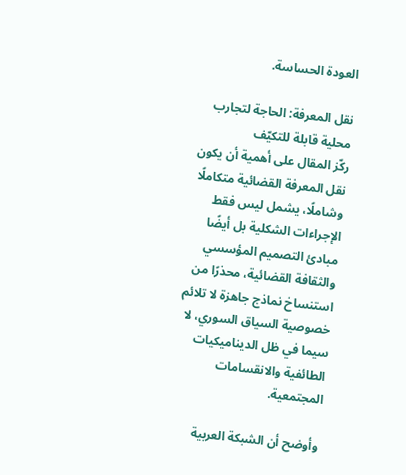العودة الحساسة.

نقل المعرفة: الحاجة لتجارب محلية قابلة للتكيّف
ركّز المقال على أهمية أن يكون نقل المعرفة القضائية متكاملًا وشاملًا، يشمل ليس فقط الإجراءات الشكلية بل أيضًا مبادئ التصميم المؤسسي والثقافة القضائية، محذرًا من استنساخ نماذج جاهزة لا تلائم خصوصية السياق السوري، لا سيما في ظل الديناميكيات الطائفية والانقسامات المجتمعية.

وأوضح أن الشبكة العربية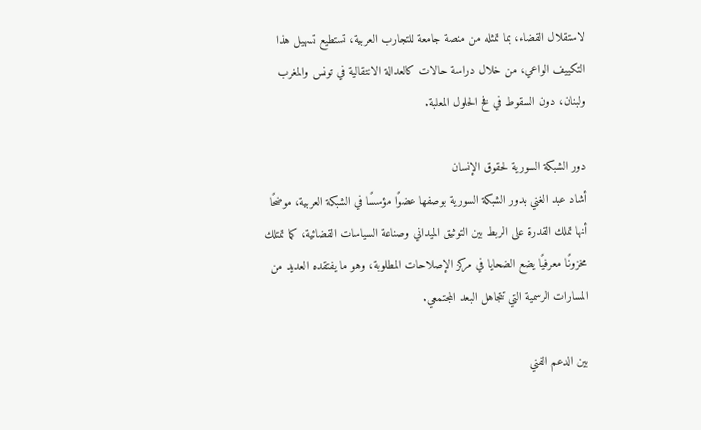لاستقلال القضاء، بما تمثله من منصة جامعة للتجارب العربية، تستطيع تسهيل هذا التكييف الواعي، من خلال دراسة حالات كالعدالة الانتقالية في تونس والمغرب ولبنان، دون السقوط في فخ الحلول المعلبة.

دور الشبكة السورية لحقوق الإنسان
أشاد عبد الغني بدور الشبكة السورية بوصفها عضوًا مؤسسًا في الشبكة العربية، موضحًا أنها تملك القدرة على الربط بين التوثيق الميداني وصناعة السياسات القضائية، كما تمتلك مخزونًا معرفيًا يضع الضحايا في مركز الإصلاحات المطلوبة، وهو ما يفتقده العديد من المسارات الرسمية التي تتجاهل البعد المجتمعي.

بين الدعم الفني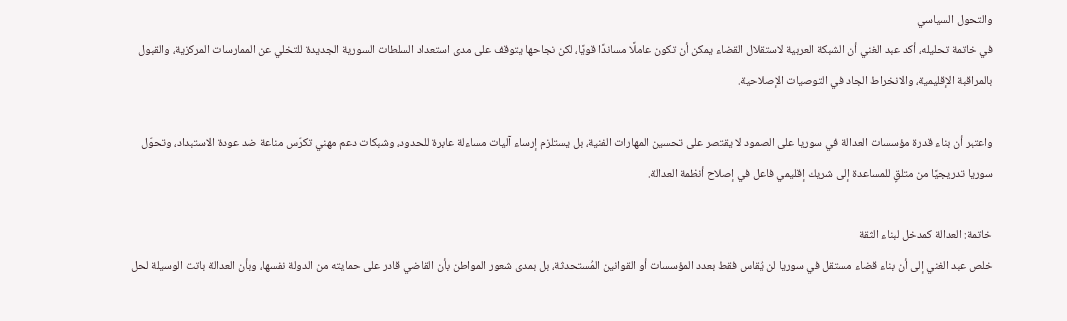والتحول السياسي
في خاتمة تحليله، أكد عبد الغني أن الشبكة العربية لاستقلال القضاء يمكن أن تكون عاملًا مساندًا قويًا، لكن نجاحها يتوقف على مدى استعداد السلطات السورية الجديدة للتخلي عن الممارسات المركزية، والقبول بالمراقبة الإقليمية، والانخراط الجاد في التوصيات الإصلاحية.

واعتبر أن بناء قدرة مؤسسات العدالة في سوريا على الصمود لا يقتصر على تحسين المهارات الفنية، بل يستلزم إرساء آليات مساءلة عابرة للحدود، وشبكات دعم مهني تكرّس مناعة ضد عودة الاستبداد، وتحوّل سوريا تدريجيًا من متلقٍ للمساعدة إلى شريك إقليمي فاعل في إصلاح أنظمة العدالة.

خاتمة: العدالة كمدخل لبناء الثقة
خلص عبد الغني إلى أن بناء قضاء مستقل في سوريا لن يُقاس فقط بعدد المؤسسات أو القوانين المُستحدثة، بل بمدى شعور المواطن بأن القاضي قادر على حمايته من الدولة نفسها، وبأن العدالة باتت الوسيلة لحل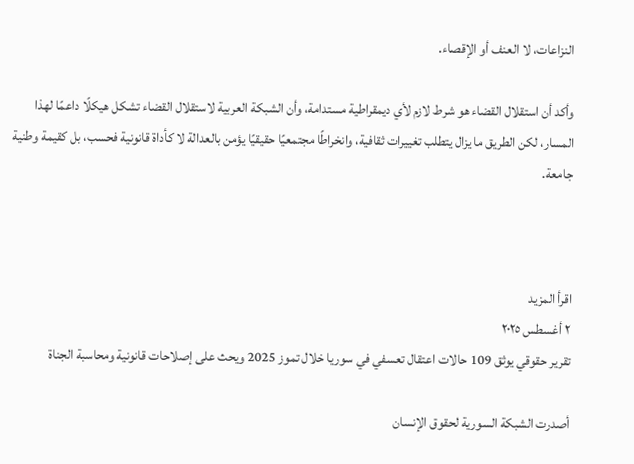النزاعات، لا العنف أو الإقصاء.

وأكد أن استقلال القضاء هو شرط لازم لأي ديمقراطية مستدامة، وأن الشبكة العربية لاستقلال القضاء تشكل هيكلًا داعمًا لهذا المسار، لكن الطريق ما يزال يتطلب تغييرات ثقافية، وانخراطًا مجتمعيًا حقيقيًا يؤمن بالعدالة لا كأداة قانونية فحسب، بل كقيمة وطنية جامعة.



اقرأ المزيد
٢ أغسطس ٢٠٢٥
تقرير حقوقي يوثق 109 حالات اعتقال تعسفي في سوريا خلال تموز 2025 ويحث على إصلاحات قانونية ومحاسبة الجناة

أصدرت الشبكة السورية لحقوق الإنسان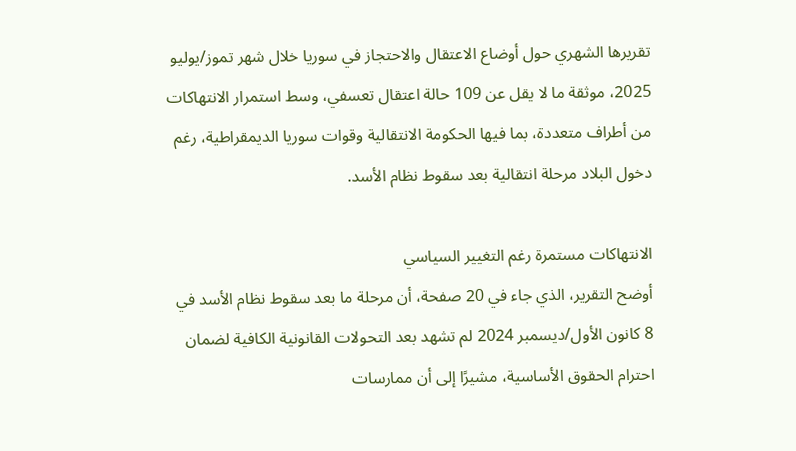تقريرها الشهري حول أوضاع الاعتقال والاحتجاز في سوريا خلال شهر تموز/يوليو 2025، موثقة ما لا يقل عن 109 حالة اعتقال تعسفي، وسط استمرار الانتهاكات من أطراف متعددة، بما فيها الحكومة الانتقالية وقوات سوريا الديمقراطية، رغم دخول البلاد مرحلة انتقالية بعد سقوط نظام الأسد.

الانتهاكات مستمرة رغم التغيير السياسي
أوضح التقرير، الذي جاء في 20 صفحة، أن مرحلة ما بعد سقوط نظام الأسد في 8 كانون الأول/ديسمبر 2024 لم تشهد بعد التحولات القانونية الكافية لضمان احترام الحقوق الأساسية، مشيرًا إلى أن ممارسات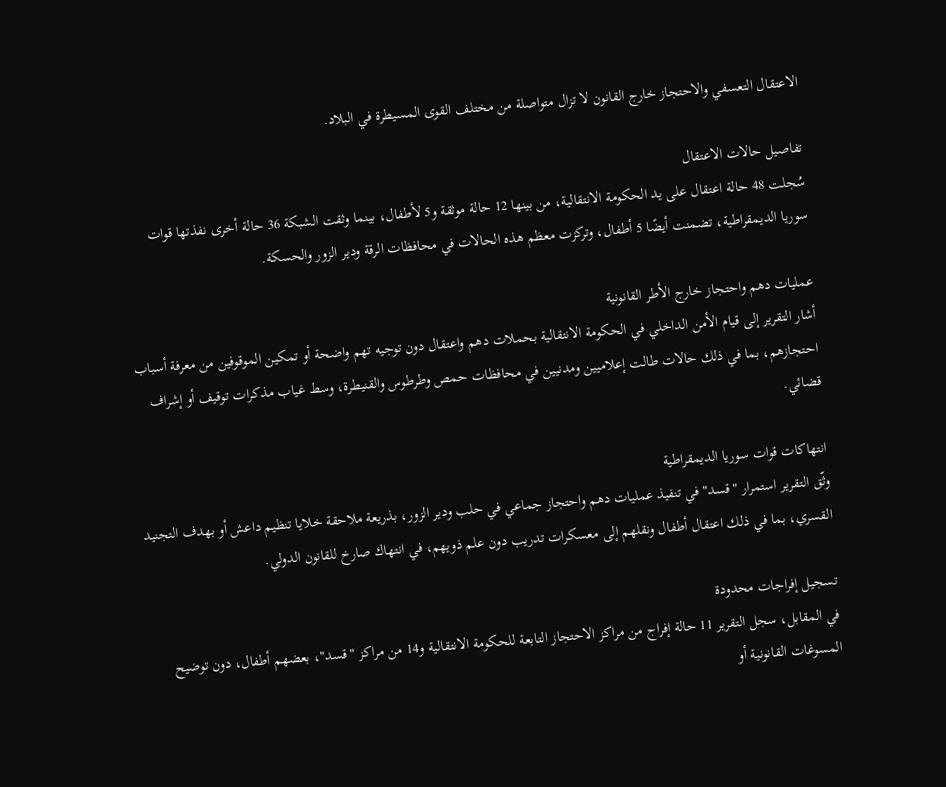الاعتقال التعسفي والاحتجاز خارج القانون لا تزال متواصلة من مختلف القوى المسيطرة في البلاد.

تفاصيل حالات الاعتقال
سُجلت 48 حالة اعتقال على يد الحكومة الانتقالية، من بينها 12 حالة موثقة و5 لأطفال، بينما وثقت الشبكة 36 حالة أخرى نفذتها قوات سوريا الديمقراطية، تضمنت أيضًا 5 أطفال، وتركزت معظم هذه الحالات في محافظات الرقة ودير الزور والحسكة.

عمليات دهم واحتجاز خارج الأطر القانونية
أشار التقرير إلى قيام الأمن الداخلي في الحكومة الانتقالية بحملات دهم واعتقال دون توجيه تهم واضحة أو تمكين الموقوفين من معرفة أسباب احتجازهم، بما في ذلك حالات طالت إعلاميين ومدنيين في محافظات حمص وطرطوس والقنيطرة، وسط غياب مذكرات توقيف أو إشراف قضائي.

انتهاكات قوات سوريا الديمقراطية
وثّق التقرير استمرار "قسد" في تنفيذ عمليات دهم واحتجاز جماعي في حلب ودير الزور، بذريعة ملاحقة خلايا تنظيم داعش أو بهدف التجنيد القسري، بما في ذلك اعتقال أطفال ونقلهم إلى معسكرات تدريب دون علم ذويهم، في انتهاك صارخ للقانون الدولي.

تسجيل إفراجات محدودة
في المقابل، سجل التقرير 11 حالة إفراج من مراكز الاحتجاز التابعة للحكومة الانتقالية و14 من مراكز "قسد"، بعضهم أطفال، دون توضيح المسوغات القانونية أو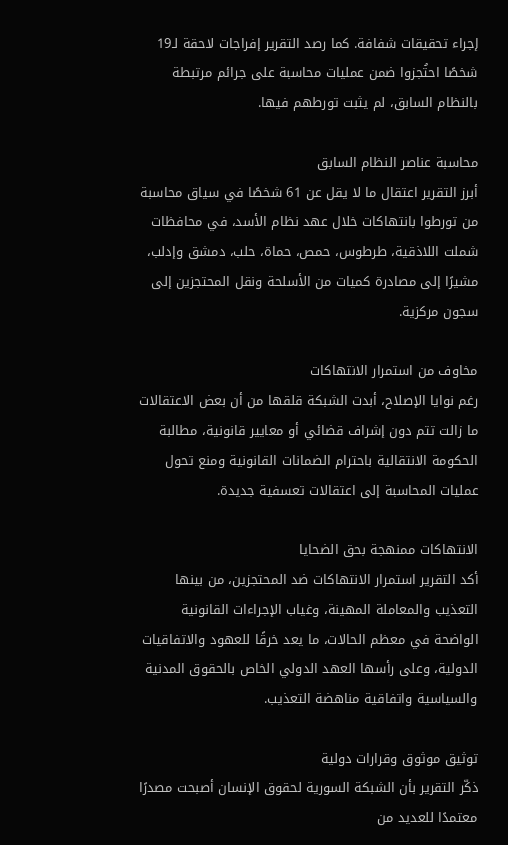إجراء تحقيقات شفافة. كما رصد التقرير إفراجات لاحقة لـ19 شخصًا احتُجزوا ضمن عمليات محاسبة على جرائم مرتبطة بالنظام السابق، لم يثبت تورطهم فيها.

محاسبة عناصر النظام السابق
أبرز التقرير اعتقال ما لا يقل عن 61 شخصًا في سياق محاسبة من تورطوا بانتهاكات خلال عهد نظام الأسد، في محافظات شملت اللاذقية، طرطوس، حمص، حماة، حلب، دمشق وإدلب، مشيرًا إلى مصادرة كميات من الأسلحة ونقل المحتجزين إلى سجون مركزية.

مخاوف من استمرار الانتهاكات
رغم نوايا الإصلاح، أبدت الشبكة قلقها من أن بعض الاعتقالات ما زالت تتم دون إشراف قضائي أو معايير قانونية، مطالبة الحكومة الانتقالية باحترام الضمانات القانونية ومنع تحول عمليات المحاسبة إلى اعتقالات تعسفية جديدة.

الانتهاكات ممنهجة بحق الضحايا
أكد التقرير استمرار الانتهاكات ضد المحتجزين، من بينها التعذيب والمعاملة المهينة، وغياب الإجراءات القانونية الواضحة في معظم الحالات، ما يعد خرقًا للعهود والاتفاقيات الدولية، وعلى رأسها العهد الدولي الخاص بالحقوق المدنية والسياسية واتفاقية مناهضة التعذيب.

توثيق موثوق وقرارات دولية
ذكّر التقرير بأن الشبكة السورية لحقوق الإنسان أصبحت مصدرًا معتمدًا للعديد من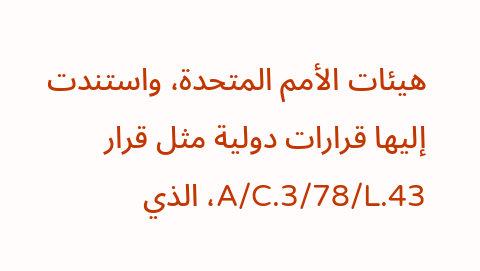هيئات الأمم المتحدة، واستندت إليها قرارات دولية مثل قرار A/C.3/78/L.43، الذي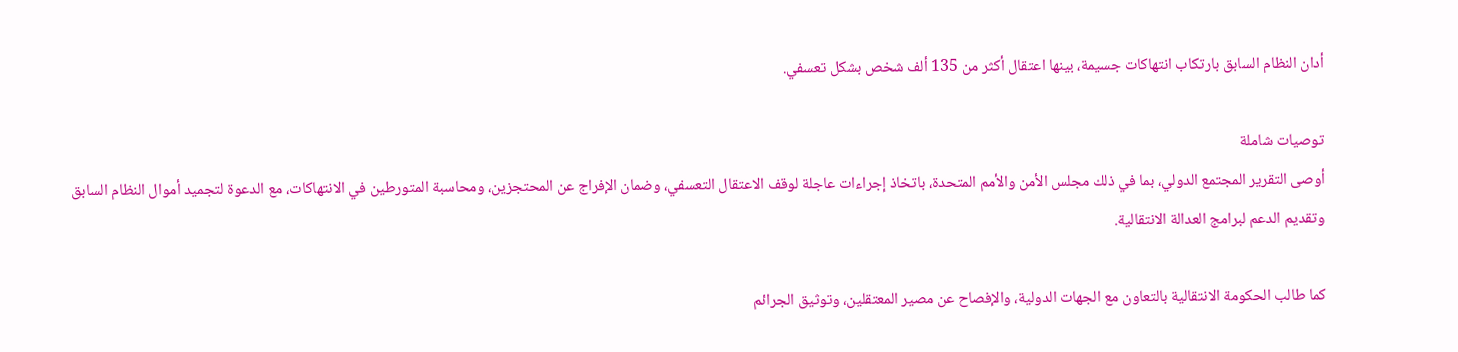أدان النظام السابق بارتكاب انتهاكات جسيمة، بينها اعتقال أكثر من 135 ألف شخص بشكل تعسفي.

توصيات شاملة
أوصى التقرير المجتمع الدولي، بما في ذلك مجلس الأمن والأمم المتحدة، باتخاذ إجراءات عاجلة لوقف الاعتقال التعسفي، وضمان الإفراج عن المحتجزين، ومحاسبة المتورطين في الانتهاكات، مع الدعوة لتجميد أموال النظام السابق وتقديم الدعم لبرامج العدالة الانتقالية.

كما طالب الحكومة الانتقالية بالتعاون مع الجهات الدولية، والإفصاح عن مصير المعتقلين، وتوثيق الجرائم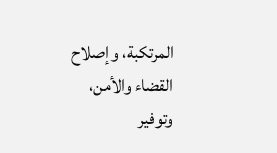المرتكبة، وإصلاح القضاء والأمن، وتوفير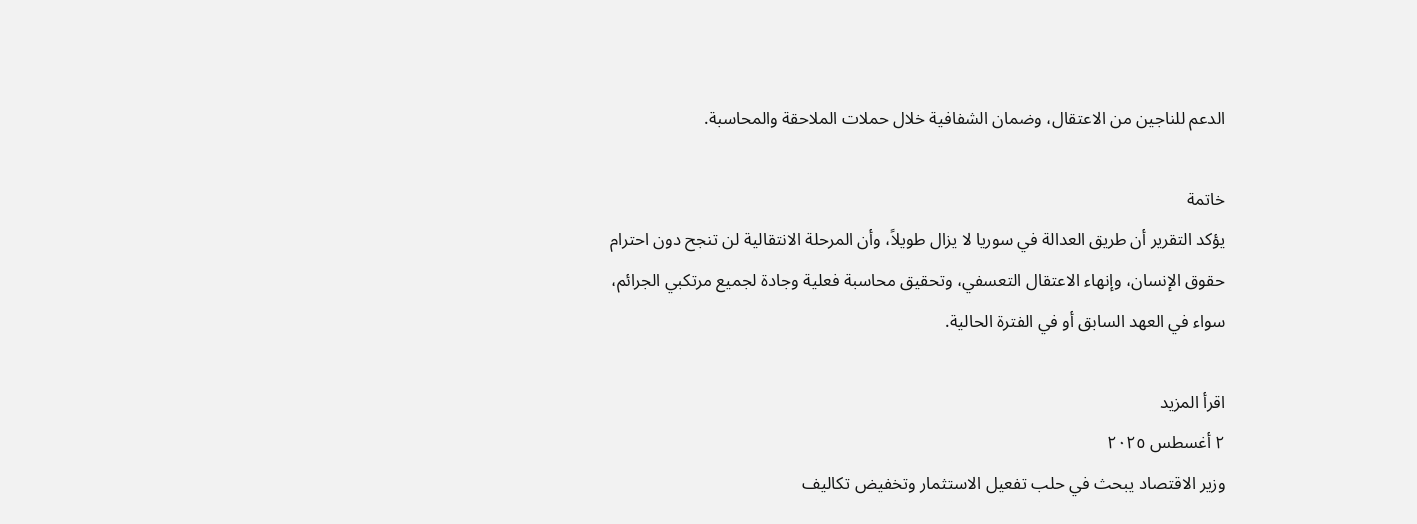الدعم للناجين من الاعتقال، وضمان الشفافية خلال حملات الملاحقة والمحاسبة.

خاتمة
يؤكد التقرير أن طريق العدالة في سوريا لا يزال طويلاً، وأن المرحلة الانتقالية لن تنجح دون احترام حقوق الإنسان، وإنهاء الاعتقال التعسفي، وتحقيق محاسبة فعلية وجادة لجميع مرتكبي الجرائم، سواء في العهد السابق أو في الفترة الحالية.

اقرأ المزيد
٢ أغسطس ٢٠٢٥
وزير الاقتصاد يبحث في حلب تفعيل الاستثمار وتخفيض تكاليف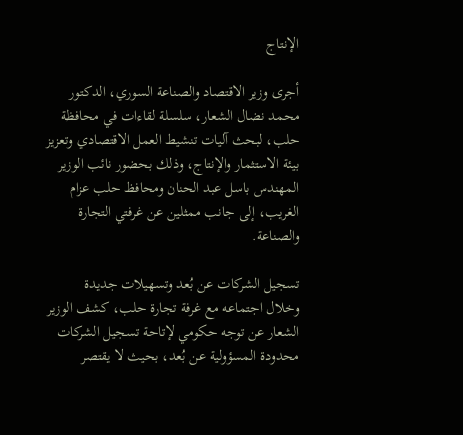الإنتاج

أجرى وزير الاقتصاد والصناعة السوري، الدكتور محمد نضال الشعار، سلسلة لقاءات في محافظة حلب، لبحث آليات تنشيط العمل الاقتصادي وتعزيز بيئة الاستثمار والإنتاج، وذلك بحضور نائب الوزير المهندس باسل عبد الحنان ومحافظ حلب عزام الغريب، إلى جانب ممثلين عن غرفتي التجارة والصناعة.

تسجيل الشركات عن بُعد وتسهيلات جديدة
وخلال اجتماعه مع غرفة تجارة حلب، كشف الوزير الشعار عن توجه حكومي لإتاحة تسجيل الشركات محدودة المسؤولية عن بُعد، بحيث لا يقتصر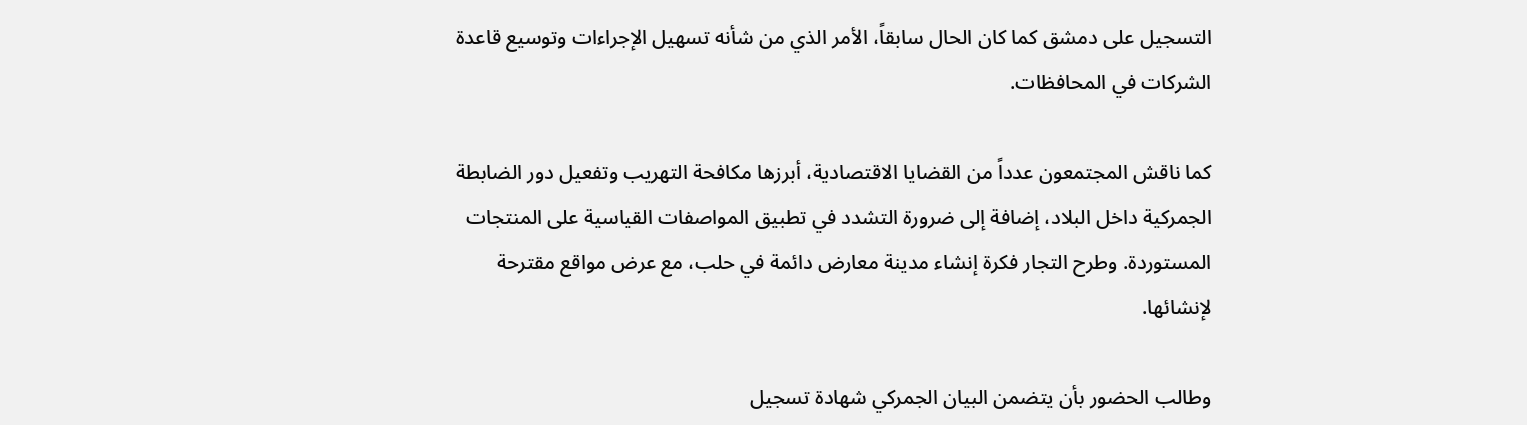التسجيل على دمشق كما كان الحال سابقاً، الأمر الذي من شأنه تسهيل الإجراءات وتوسيع قاعدة الشركات في المحافظات.

كما ناقش المجتمعون عدداً من القضايا الاقتصادية، أبرزها مكافحة التهريب وتفعيل دور الضابطة الجمركية داخل البلاد، إضافة إلى ضرورة التشدد في تطبيق المواصفات القياسية على المنتجات المستوردة. وطرح التجار فكرة إنشاء مدينة معارض دائمة في حلب، مع عرض مواقع مقترحة لإنشائها.

وطالب الحضور بأن يتضمن البيان الجمركي شهادة تسجيل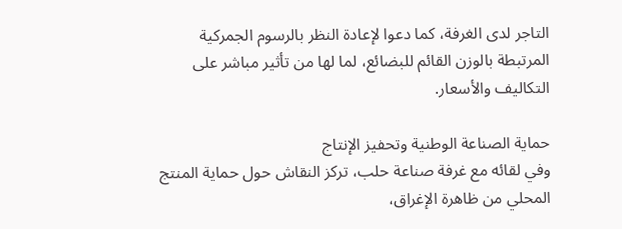التاجر لدى الغرفة، كما دعوا لإعادة النظر بالرسوم الجمركية المرتبطة بالوزن القائم للبضائع، لما لها من تأثير مباشر على التكاليف والأسعار.

حماية الصناعة الوطنية وتحفيز الإنتاج
وفي لقائه مع غرفة صناعة حلب، تركز النقاش حول حماية المنتج المحلي من ظاهرة الإغراق،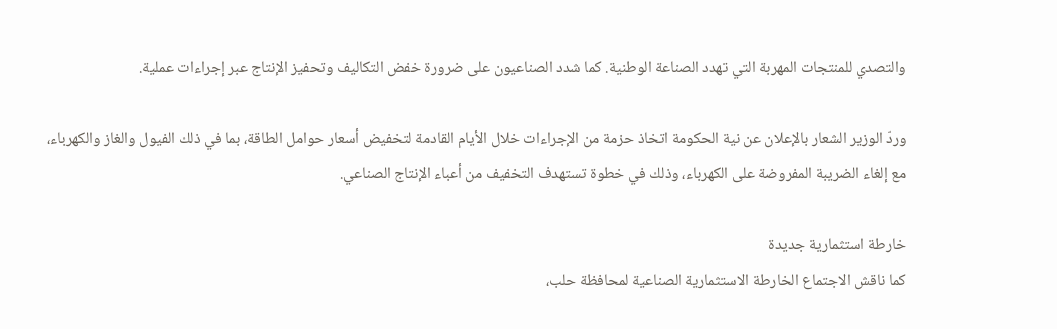والتصدي للمنتجات المهربة التي تهدد الصناعة الوطنية. كما شدد الصناعيون على ضرورة خفض التكاليف وتحفيز الإنتاج عبر إجراءات عملية.

وردّ الوزير الشعار بالإعلان عن نية الحكومة اتخاذ حزمة من الإجراءات خلال الأيام القادمة لتخفيض أسعار حوامل الطاقة، بما في ذلك الفيول والغاز والكهرباء، مع إلغاء الضريبة المفروضة على الكهرباء، وذلك في خطوة تستهدف التخفيف من أعباء الإنتاج الصناعي.

خارطة استثمارية جديدة
كما ناقش الاجتماع الخارطة الاستثمارية الصناعية لمحافظة حلب،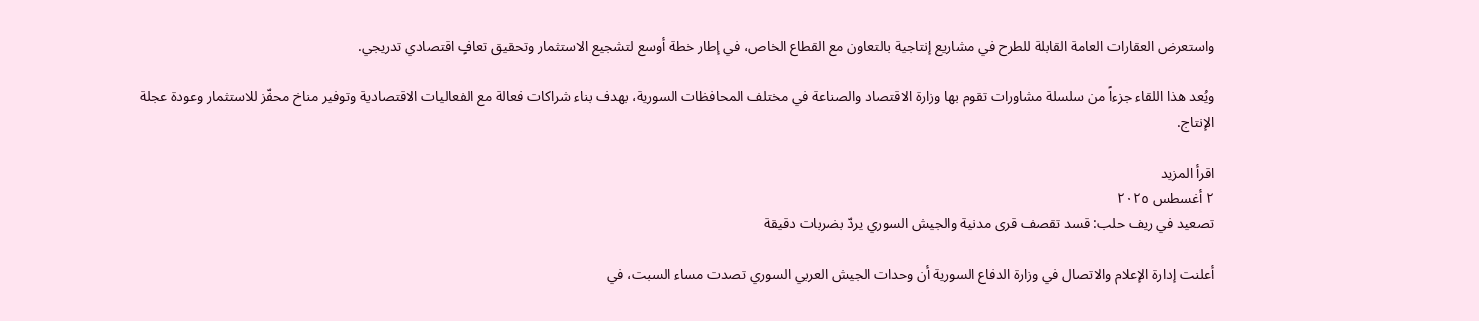واستعرض العقارات العامة القابلة للطرح في مشاريع إنتاجية بالتعاون مع القطاع الخاص، في إطار خطة أوسع لتشجيع الاستثمار وتحقيق تعافٍ اقتصادي تدريجي.

ويُعد هذا اللقاء جزءاً من سلسلة مشاورات تقوم بها وزارة الاقتصاد والصناعة في مختلف المحافظات السورية، بهدف بناء شراكات فعالة مع الفعاليات الاقتصادية وتوفير مناخ محفّز للاستثمار وعودة عجلة الإنتاج.

اقرأ المزيد
٢ أغسطس ٢٠٢٥
تصعيد في ريف حلب: قسد تقصف قرى مدنية والجيش السوري يردّ بضربات دقيقة

أعلنت إدارة الإعلام والاتصال في وزارة الدفاع السورية أن وحدات الجيش العربي السوري تصدت مساء السبت، في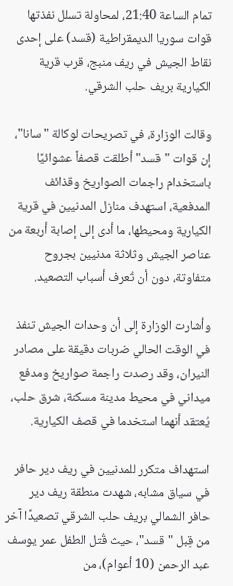تمام الساعة 21:40، لمحاولة تسلل نفذتها قوات سوريا الديمقراطية (قسد) على إحدى نقاط الجيش في ريف منبج، قرب قرية الكيارية بريف حلب الشرقي.

وقالت الوزارة، في تصريحات لوكالة "سانا"، إن قوات "قسد" أطلقت قصفاً عشوائيًا باستخدام راجمات الصواريخ وقذائف المدفعية، استهدف منازل المدنيين في قرية الكيارية ومحيطها، ما أدى إلى إصابة أربعة من عناصر الجيش وثلاثة مدنيين بجروح متفاوتة، دون أن تُعرف أسباب التصعيد.

وأشارت الوزارة إلى أن وحدات الجيش تنفذ في الوقت الحالي ضربات دقيقة على مصادر النيران، وقد رصدت راجمة صواريخ ومدفع ميداني في محيط مدينة مسكنة، شرق حلب، يُعتقد أنهما استخدما في قصف الكيارية.

استهداف متكرر للمدنيين في ريف دير حافر
في سياق مشابه، شهدت منطقة ريف دير حافر الشمالي بريف حلب الشرقي تصعيدًا آخر من قِبل "قسد"، حيث قُتل الطفل عمر يوسف عبد الرحمن (10 أعوام)، من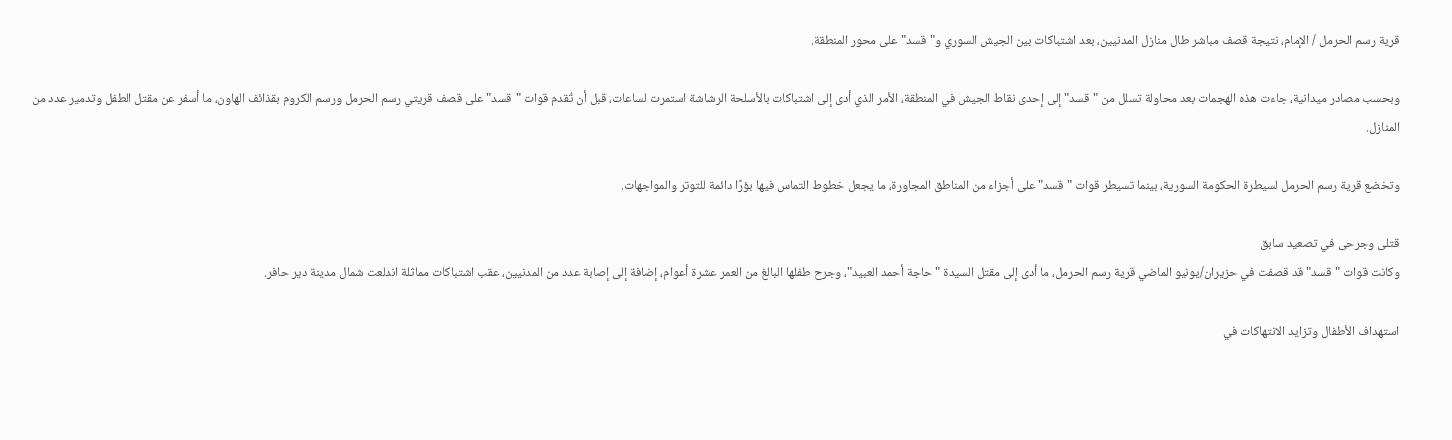قرية رسم الحرمل / الإمام، نتيجة قصف مباشر طال منازل المدنيين، بعد اشتباكات بين الجيش السوري و"قسد" على محور المنطقة.

وبحسب مصادر ميدانية، جاءت هذه الهجمات بعد محاولة تسلل من "قسد" إلى إحدى نقاط الجيش في المنطقة، الأمر الذي أدى إلى اشتباكات بالأسلحة الرشاشة استمرت لساعات، قبل أن تُقدم قوات "قسد" على قصف قريتي رسم الحرمل ورسم الكروم بقذائف الهاون، ما أسفر عن مقتل الطفل وتدمير عدد من المنازل.

وتخضع قرية رسم الحرمل لسيطرة الحكومة السورية، بينما تسيطر قوات "قسد" على أجزاء من المناطق المجاورة، ما يجعل خطوط التماس فيها بؤرًا دائمة للتوتر والمواجهات.

قتلى وجرحى في تصعيد سابق
وكانت قوات "قسد" قد قصفت في حزيران/يونيو الماضي قرية رسم الحرمل، ما أدى إلى مقتل السيدة "حاجة أحمد العبيد"، وجرح طفلها البالغ من العمر عشرة أعوام، إضافة إلى إصابة عدد من المدنيين، عقب اشتباكات مماثلة اندلعت شمال مدينة دير حافر.

استهداف الأطفال وتزايد الانتهاكات في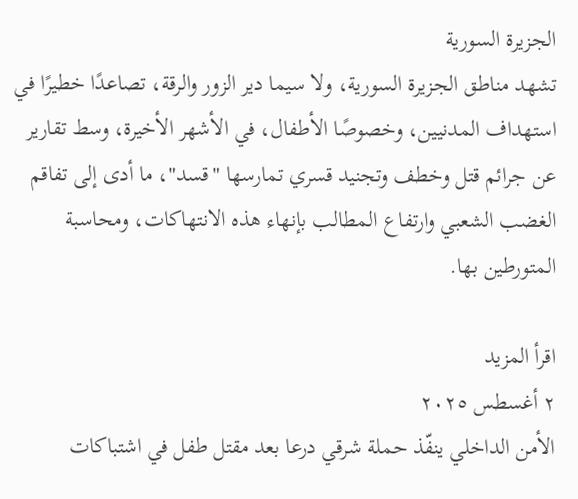الجزيرة السورية
تشهد مناطق الجزيرة السورية، ولا سيما دير الزور والرقة، تصاعدًا خطيرًا في استهداف المدنيين، وخصوصًا الأطفال، في الأشهر الأخيرة، وسط تقارير عن جرائم قتل وخطف وتجنيد قسري تمارسها "قسد"، ما أدى إلى تفاقم الغضب الشعبي وارتفاع المطالب بإنهاء هذه الانتهاكات، ومحاسبة المتورطين بها.

اقرأ المزيد
٢ أغسطس ٢٠٢٥
الأمن الداخلي ينفّذ حملة شرقي درعا بعد مقتل طفل في اشتباكات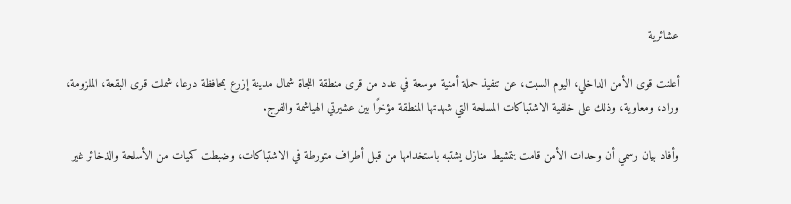عشائرية

أعلنت قوى الأمن الداخلي، اليوم السبت، عن تنفيذ حملة أمنية موسعة في عدد من قرى منطقة اللجاة شمال مدينة إزرع بمحافظة درعا، شملت قرى البقعة، الملزومة، وراد، ومعاوية، وذلك على خلفية الاشتباكات المسلحة التي شهدتها المنطقة مؤخرًا بين عشيرتي الهياشمة والفرج.

وأفاد بيان رسمي أن وحدات الأمن قامت بتمشيط منازل يشتبه باستخدامها من قبل أطراف متورطة في الاشتباكات، وضبطت كميات من الأسلحة والذخائر غير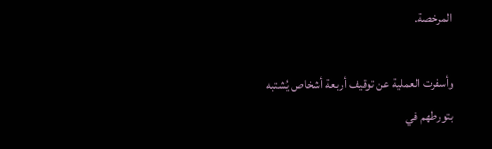المرخصة.

وأسفرت العملية عن توقيف أربعة أشخاص يُشتبه بتورطهم في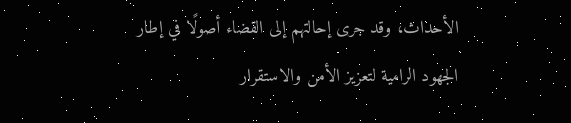الأحداث، وقد جرى إحالتهم إلى القضاء أصولًا في إطار الجهود الرامية لتعزيز الأمن والاستقرار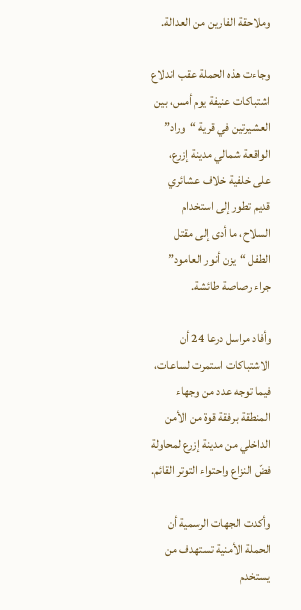وملاحقة الفارين من العدالة.

وجاءت هذه الحملة عقب اندلاع اشتباكات عنيفة يوم أمس، بين العشيرتين في قرية “وراد” الواقعة شمالي مدينة إزرع، على خلفية خلاف عشائري قديم تطور إلى استخدام السلاح، ما أدى إلى مقتل الطفل “يزن أنور العامود” جراء رصاصة طائشة.

وأفاد مراسل درعا 24 أن الاشتباكات استمرت لساعات، فيما توجه عدد من وجهاء المنطقة برفقة قوة من الأمن الداخلي من مدينة إزرع لمحاولة فضّ النزاع واحتواء التوتر القائم.

وأكدت الجهات الرسمية أن الحملة الأمنية تستهدف من يستخدم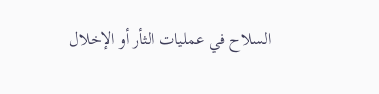السلاح في عمليات الثأر أو الإخلال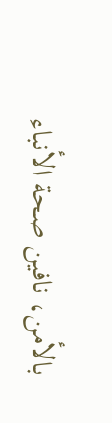بالأمن، نافين صحة الأنباء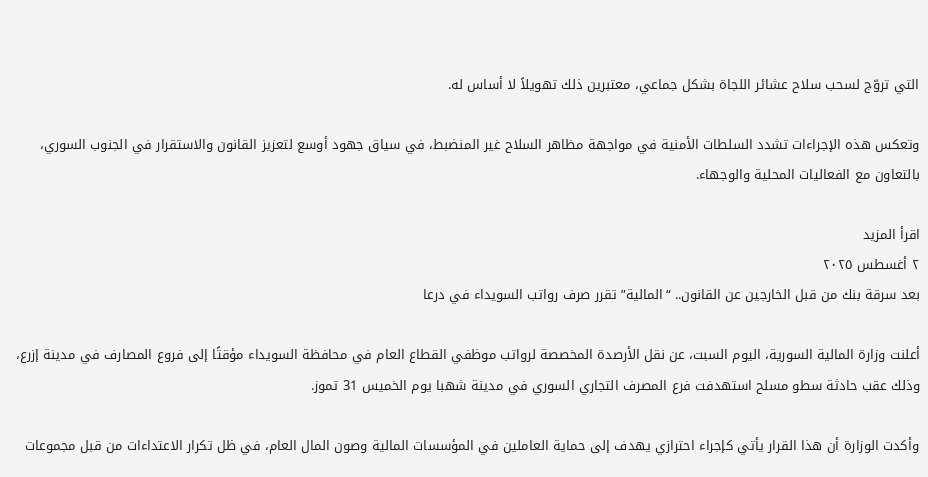التي تروّج لسحب سلاح عشائر اللجاة بشكل جماعي، معتبرين ذلك تهويلاً لا أساس له.

وتعكس هذه الإجراءات تشدد السلطات الأمنية في مواجهة مظاهر السلاح غير المنضبط، في سياق جهود أوسع لتعزيز القانون والاستقرار في الجنوب السوري، بالتعاون مع الفعاليات المحلية والوجهاء.

اقرأ المزيد
٢ أغسطس ٢٠٢٥
بعد سرقة بنك من قبل الخارجين عن القانون.. “المالية” تقرر صرف رواتب السويداء في درعا

أعلنت وزارة المالية السورية، اليوم السبت، عن نقل الأرصدة المخصصة لرواتب موظفي القطاع العام في محافظة السويداء مؤقتًا إلى فروع المصارف في مدينة إزرع، وذلك عقب حادثة سطو مسلح استهدفت فرع المصرف التجاري السوري في مدينة شهبا يوم الخميس 31 تموز.

وأكدت الوزارة أن هذا القرار يأتي كإجراء احترازي يهدف إلى حماية العاملين في المؤسسات المالية وصون المال العام، في ظل تكرار الاعتداءات من قبل مجموعات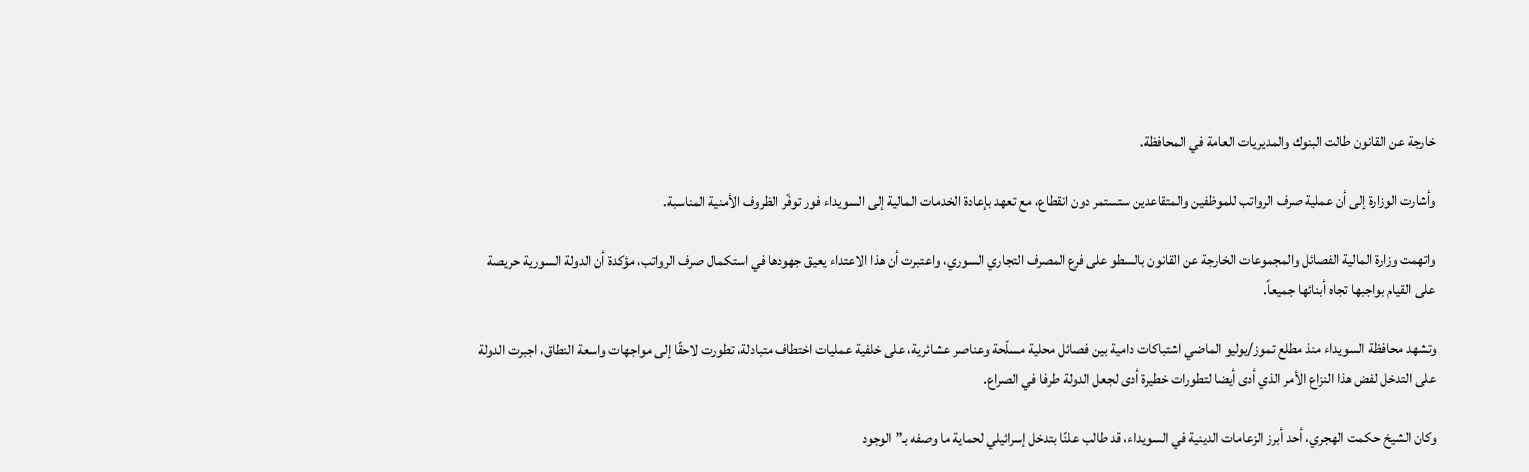خارجة عن القانون طالت البنوك والمديريات العامة في المحافظة.

وأشارت الوزارة إلى أن عملية صرف الرواتب للموظفين والمتقاعدين ستستمر دون انقطاع، مع تعهد بإعادة الخدمات المالية إلى السويداء فور توفّر الظروف الأمنية المناسبة.

واتهمت وزارة المالية الفصائل والمجموعات الخارجة عن القانون بالسطو على فرع المصرف التجاري السوري، واعتبرت أن هذا الاعتداء يعيق جهودها في استكمال صرف الرواتب، مؤكدة أن الدولة السورية حريصة على القيام بواجبها تجاه أبنائها جميعاً.

وتشهد محافظة السويداء منذ مطلع تموز/يوليو الماضي اشتباكات دامية بين فصائل محلية مسلّحة وعناصر عشائرية، على خلفية عمليات اختطاف متبادلة، تطورت لاحقًا إلى مواجهات واسعة النطاق، اجبرت الدولة على التدخل لفض هذا النزاع الأمر الذي أدى أيضا لتطورات خطيرة أدى لجعل الدولة طرفا في الصراع.

وكان الشيخ حكمت الهجري، أحد أبرز الزعامات الدينية في السويداء، قد طالب علنًا بتدخل إسرائيلي لحماية ما وصفه بـ”الوجود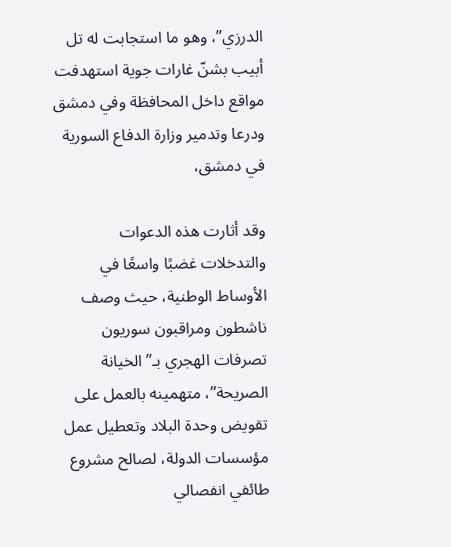الدرزي”، وهو ما استجابت له تل أبيب بشنّ غارات جوية استهدفت مواقع داخل المحافظة وفي دمشق ودرعا وتدمير وزارة الدفاع السورية في دمشق،

وقد أثارت هذه الدعوات والتدخلات غضبًا واسعًا في الأوساط الوطنية، حيث وصف ناشطون ومراقبون سوريون تصرفات الهجري بـ”الخيانة الصريحة”، متهمينه بالعمل على تقويض وحدة البلاد وتعطيل عمل مؤسسات الدولة، لصالح مشروع طائفي انفصالي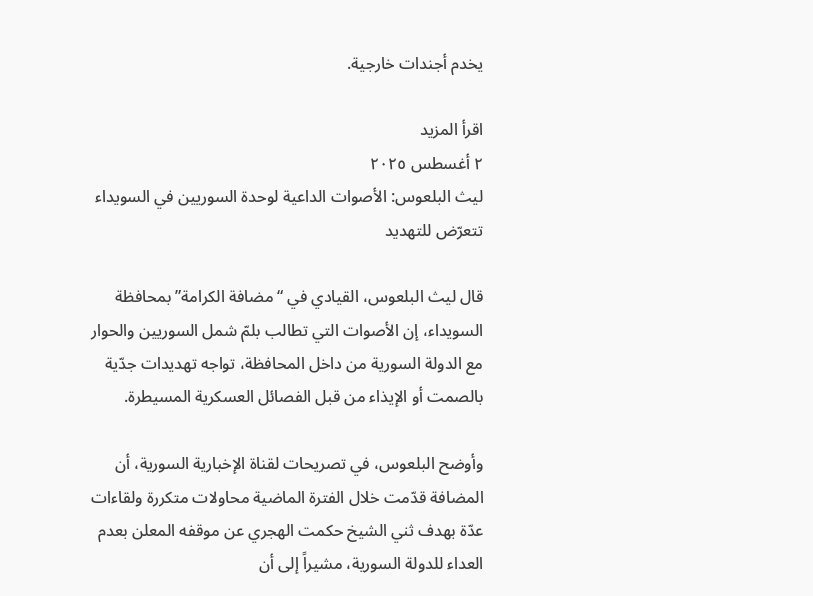يخدم أجندات خارجية.

اقرأ المزيد
٢ أغسطس ٢٠٢٥
ليث البلعوس: الأصوات الداعية لوحدة السوريين في السويداء تتعرّض للتهديد

قال ليث البلعوس، القيادي في “مضافة الكرامة” بمحافظة السويداء، إن الأصوات التي تطالب بلمّ شمل السوريين والحوار مع الدولة السورية من داخل المحافظة، تواجه تهديدات جدّية بالصمت أو الإيذاء من قبل الفصائل العسكرية المسيطرة.

وأوضح البلعوس، في تصريحات لقناة الإخبارية السورية، أن المضافة قدّمت خلال الفترة الماضية محاولات متكررة ولقاءات عدّة بهدف ثني الشيخ حكمت الهجري عن موقفه المعلن بعدم العداء للدولة السورية، مشيراً إلى أن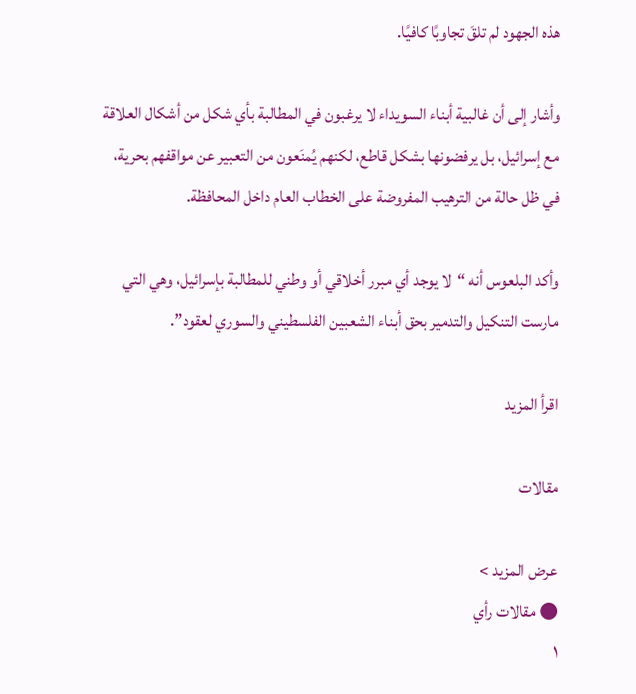هذه الجهود لم تلقَ تجاوبًا كافيًا.

وأشار إلى أن غالبية أبناء السويداء لا يرغبون في المطالبة بأي شكل من أشكال العلاقة مع إسرائيل، بل يرفضونها بشكل قاطع، لكنهم يُمنَعون من التعبير عن مواقفهم بحرية، في ظل حالة من الترهيب المفروضة على الخطاب العام داخل المحافظة.

وأكد البلعوس أنه “لا يوجد أي مبرر أخلاقي أو وطني للمطالبة بإسرائيل، وهي التي مارست التنكيل والتدمير بحق أبناء الشعبين الفلسطيني والسوري لعقود”.

اقرأ المزيد

مقالات

عرض المزيد >
● مقالات رأي
١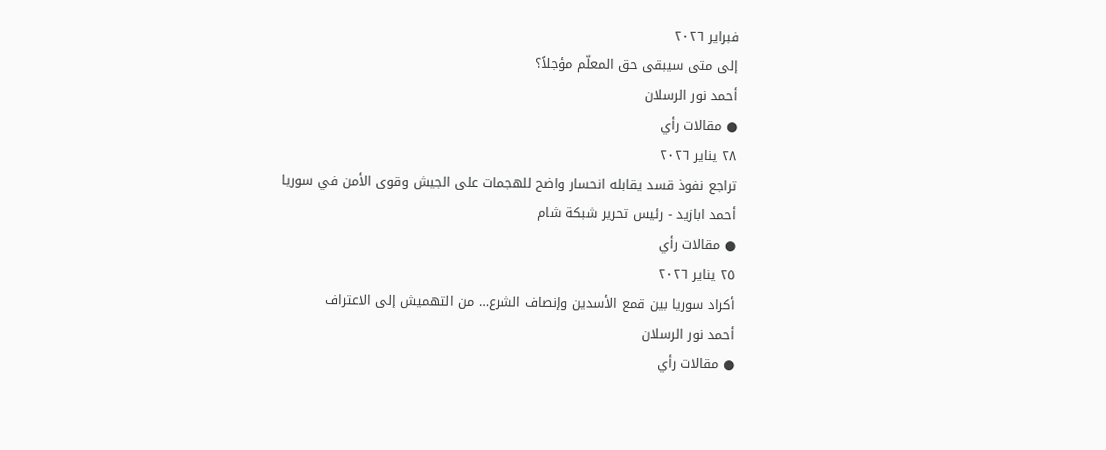فبراير ٢٠٢٦
إلى متى سيبقى حق المعلّم مؤجلاً؟
أحمد نور الرسلان
● مقالات رأي
٢٨ يناير ٢٠٢٦
تراجع نفوذ قسد يقابله انحسار واضح للهجمات على الجيش وقوى الأمن في سوريا
أحمد ابازيد - رئيس تحرير شبكة شام
● مقالات رأي
٢٥ يناير ٢٠٢٦
أكراد سوريا بين قمع الأسدين وإنصاف الشرع… من التهميش إلى الاعتراف
أحمد نور الرسلان
● مقالات رأي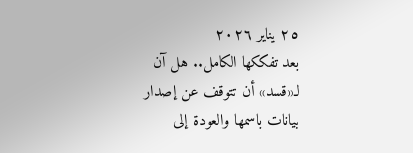٢٥ يناير ٢٠٢٦
بعد تفككها الكامل.. هل آن لـ«قسد» أن تتوقف عن إصدار بيانات باسمها والعودة إلى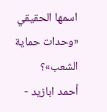اسمها الحقيقي «وحدات حماية الشعب»؟
أحمد ابازيد -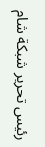رئيس تحرير شبكة شام